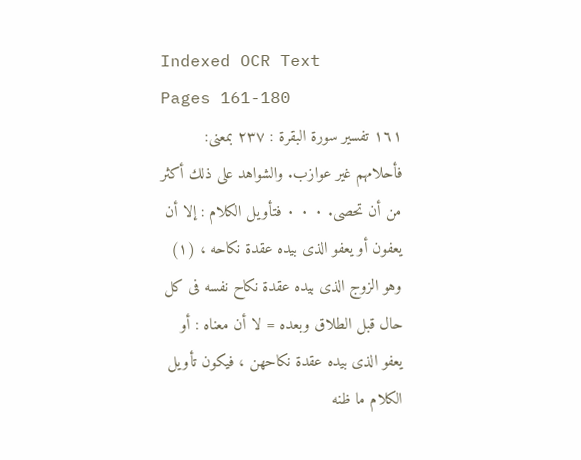Indexed OCR Text
Pages 161-180
١٦١ تفسير سورة البقرة : ٢٣٧ بمعنى: فأحلامهم غير عوازب. والشواهد على ذلك أكثر من أن تحصى. ٠ ٠ ٠ فتأويل الكلام : إلا أن يعفون أو يعفو الذى بيده عقدة نكاحه ، (١) وهو الزوج الذى بيده عقدة نكاح نفسه فى كل حال قبل الطلاق وبعده = لا أن معناه : أو يعفو الذى بيده عقدة نكاحهن ، فيكون تأويل الكلام ما ظنه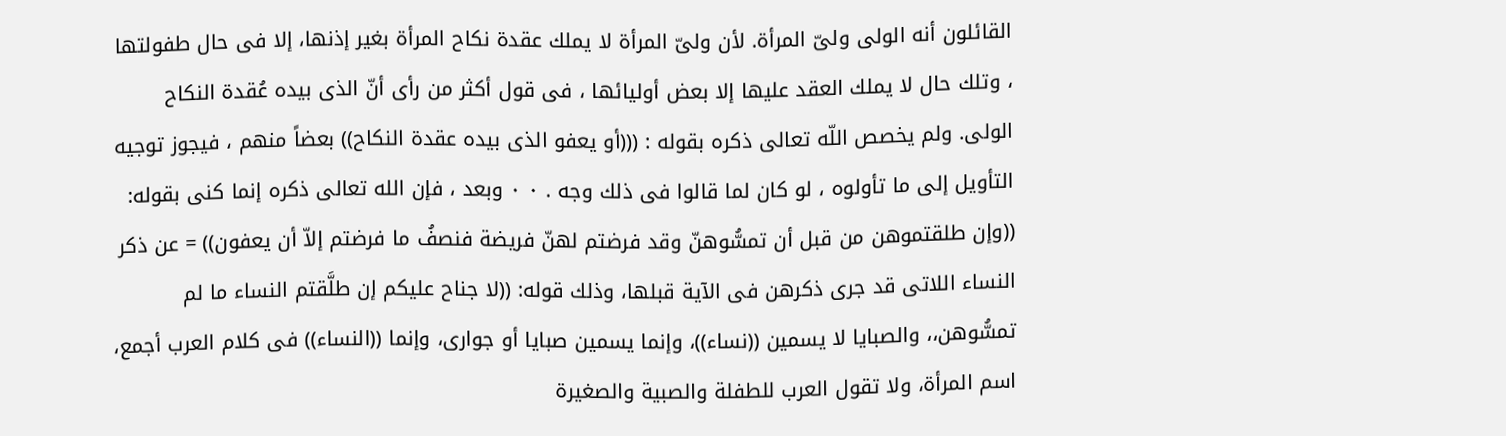القائلون أنه الولى ولىّ المرأة. لأن ولىّ المرأة لا يملك عقدة نكاح المرأة بغير إذنها، إلا فى حال طفولتها ، وتلك حال لا يملك العقد عليها إلا بعض أوليائها ، فى قول أكثر من رأى أنّ الذى بيده عُقدة النكاح الولى. ولم يخصص اللّه تعالى ذكره بقوله : (((أو يعفو الذى بيده عقدة النكاح)) بعضاً منهم ، فيجوز توجيه التأويل إلى ما تأولوه ، لو کان لما قالوا فى ذلك وجه . ٠ ٠ وبعد ، فإن الله تعالى ذكره إنما كنى بقوله: ((وإن طلقتموهن من قبل أن تمسُّوهنّ وقد فرضتم لهنّ فريضة فنصفُ ما فرضتم إلاّ أن يعفون)) = عن ذكر النساء اللاتى قد جرى ذكرهن فى الآية قبلها، وذلك قوله: ((لا جناح عليكم إن طلَّقتم النساء ما لم تمسُّوهن،، والصبايا لا يسمين ((نساء))، وإنما يسمين صبايا أو جوارى، وإنما ((النساء)) فى كلام العرب أجمع، اسم المرأة، ولا تقول العرب للطفلة والصبية والصغيرة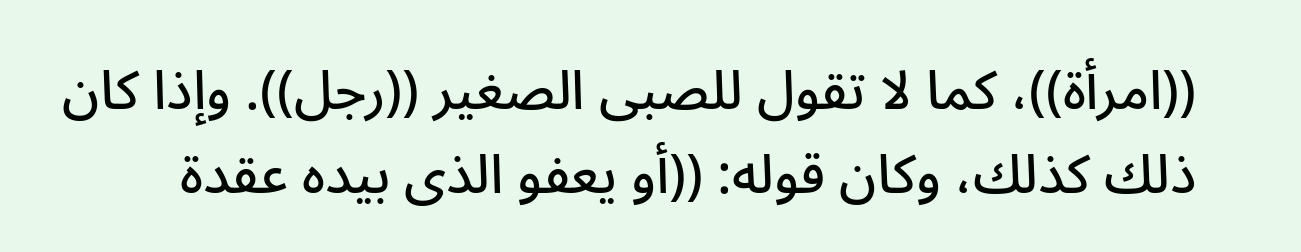((امرأة))، كما لا تقول للصبى الصغير ((رجل)). وإذا كان ذلك كذلك، وكان قوله: ((أو يعفو الذی بیده عقدة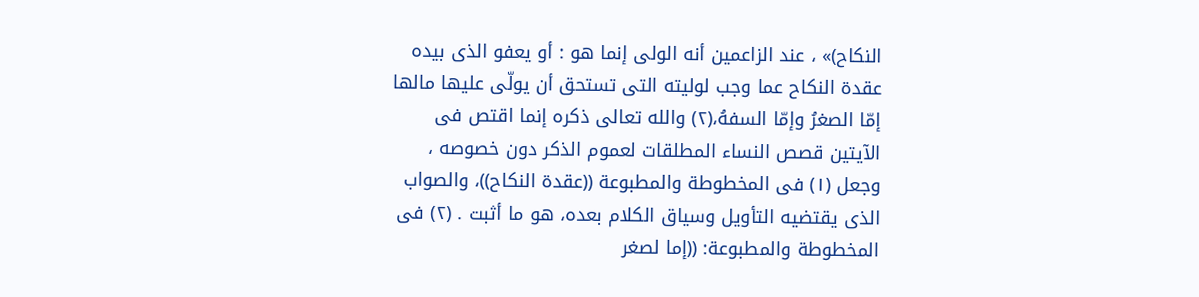النكاح)» ، عند الزاعمين أنه الولى إنما هو : أو يعفو الذى بيده عقدة النكاح عما وجب لوليته التى تستحق أن يولّى عليها مالها إمّا الصغرُ وإمّا السفهُ،(٢) والله تعالى ذكره إنما اقتص فى الآيتين قصص النساء المطلقات لعموم الذكر دون خصوصه ، وجعل (١) فى المخطوطة والمطبوعة ((عقدة النكاح))، والصواب الذى يقتضيه التأويل وسياق الكلام بعده، هو ما أثبت . (٢) فى المخطوطة والمطبوعة: ((إما لصغر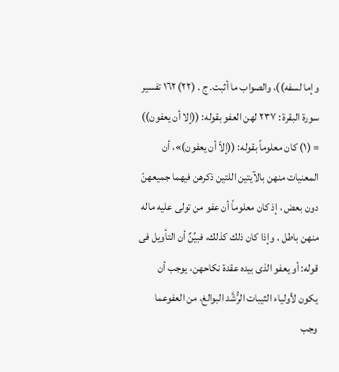وإما لسفه))، والصواب ما أثبت. ج . (٢٢) ١٦٢ تفسير سورة البقرة : ٢٣٧ لهن العفو بقوله: ((إلا أن يعفون)) = (١) كان معلوماً بقوله: ((إلاّ أن يعفون)»، أن المعنيات منهن بالآيتين اللتين ذكرهن فيهما جميعهنّ دون بعض ، إذ كان معلوماً أن عفو من تولی علیه ماله منهن باطل . وإذا كان ذلك كذلك، فبيِّنٌ أن التأويل فى قوله: أو يعفو الذى بيده عقدة نكاحهن، يوجب أن يكون لأولياء الثيبات الرُّشَّد البوالغ، من العفوعما وجب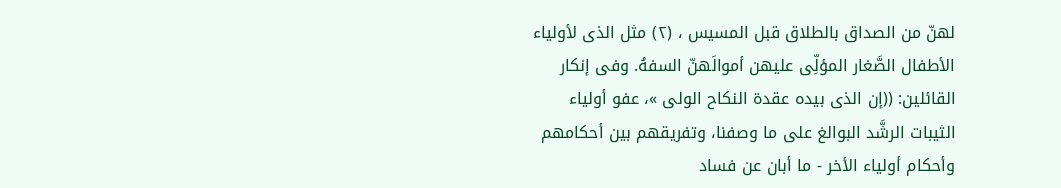لهنّ من الصداق بالطلاق قبل المسيس ، (٢) مثل الذى لأولياء الأطفال الصَّغار المؤلِّى عليهن أموالَهنّ السفهُ. وفى إنكار القائلين: ((إن الذى بيده عقدة النكاح الولى »، عفو أولياء الثيبات الرشَّد البوالغ على ما وصفنا، وتفريقهم بين أحكامهم وأحكام أولياء الأخر - ما أبان عن فساد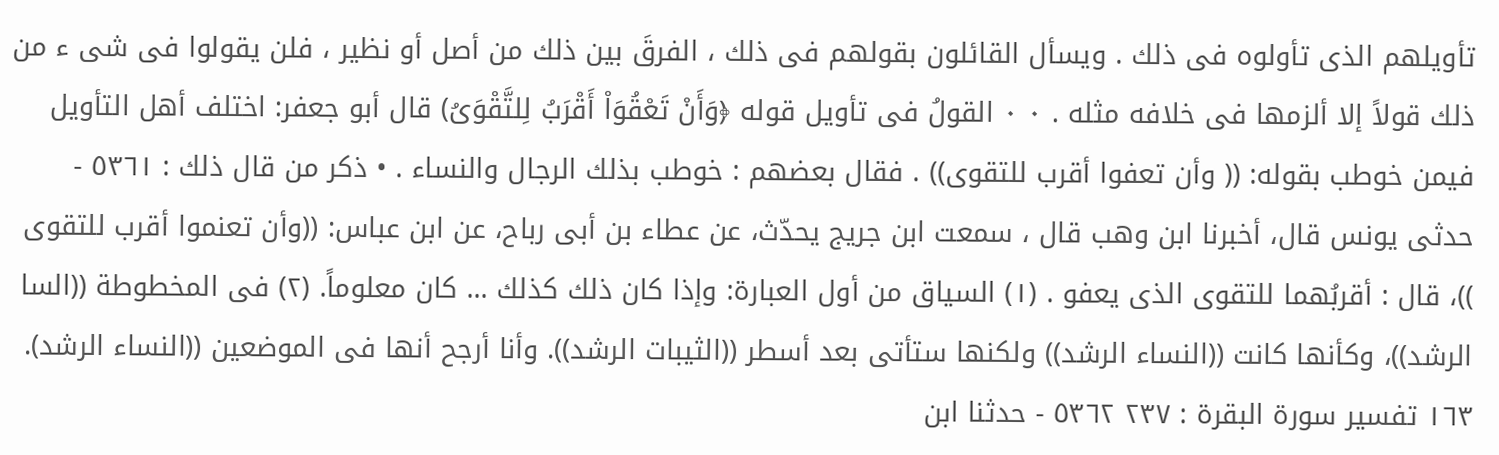تأويلهم الذى تأولوه فى ذلك . ويسأل القائلون بقولهم فى ذلك ، الفرقَ بين ذلك من أصل أو نظير ، فلن يقولوا فى شى ء من ذلك قولاً إلا ألزمها فى خلافه مثله . ٠ ٠ القولُ فى تأويل قوله ﴿وَأَنْ تَعْقُوَاْ أَقْرَبُ لِلتَّقْوَىُ) قال أبو جعفر: اختلف أهل التأويل فيمن خوطب بقوله: (( وأن تعفوا أقرب للتقوى)) . فقال بعضهم : خوطب بذلك الرجال والنساء . • ذكر من قال ذلك : ٥٣٦١ - حدثی يونس قال، أخبرنا ابن وهب قال ، سمعت ابن جريج يحدّث، عن عطاء بن أبى رباح، عن ابن عباس: ((وأن تعنموا أقرب للتقوى ))، قال : أقربُهما للتقوى الذى يعفو . (١) السياق من أول العبارة: وإذا كان ذلك كذلك ... كان معلوماً. (٢) فى المخطوطة ((السا الرشد))، وكأنها كانت ((النساء الرشد)) ولكنها ستأتى بعد أسطر ((الثيبات الرشد)). وأنا أرجح أنها فى الموضعين ((النساء الرشد). ١٦٣ تفسير سورة البقرة : ٢٣٧ ٥٣٦٢ - حدثنا ابن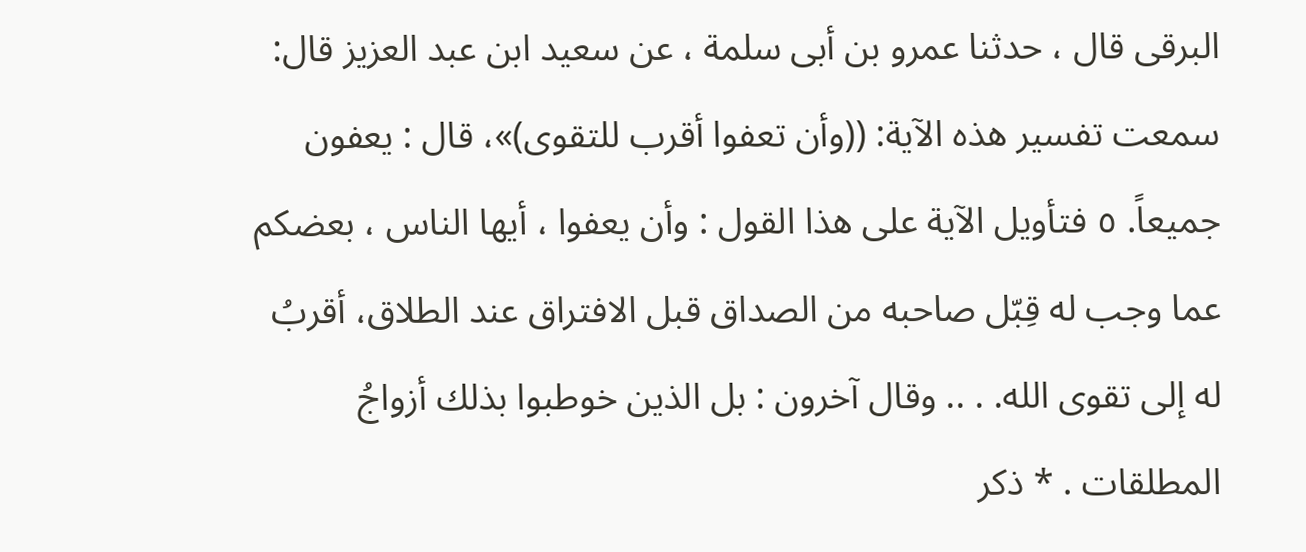البرقى قال ، حدثنا عمرو بن أبى سلمة ، عن سعيد ابن عبد العزيز قال: سمعت تفسير هذه الآية: ((وأن تعفوا أقرب للتقوى)»، قال : يعفون جميعاً. ٥ فتأويل الآية على هذا القول : وأن يعفوا ، أيها الناس ، بعضكم عما وجب له قِبّل صاحبه من الصداق قبل الافتراق عند الطلاق، أقربُ له إلى تقوى الله. . .. وقال آخرون : بل الذين خوطبوا بذلك أزواجُ المطلقات . * ذكر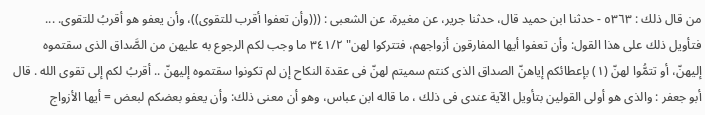من قال ذلك : ٥٣٦٣ - حدثنا ابن حميد قال، حدثنا جرير، عن مغيرة، عن الشعبى : (((وأن تعفوا أقرب للتقوى))، وأن يعفو هو أقربُ للتقوى. ... فتأويل ذلك على هذا القول: وأن تعفوا أيها المفارقون أزواجهم، فتتركوا لهن" ٣٤١/٢ ما وجب لكم الرجوع به عليهن من الصَّداق الذى سقتموه إليهنّ، أو تتمُّوا لهنّ (١) بإعطائكم إياهنّ الصداق الذى كنتم سميتم لهنّ فى عقدة النكاح إن لم تكونوا سقتموه إليهنّ .. أقربُ لكم إلى تقوى الله . قال أبو جعفر : والذى هو أولى القولين بتأويل الآية عندى فى ذلك ، ما قاله ابن عباس، وهو أن معنى ذلك: وأن يعفو بعضكم لبعض = أيها الأزواج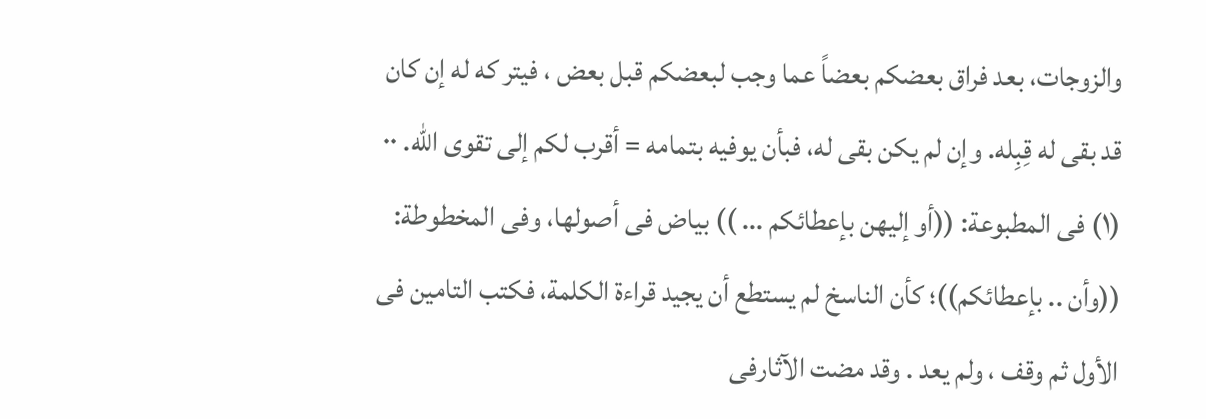والزوجات، بعد فراق بعضكم بعضاً عما وجب لبعضکم قبل بعض ، فیتر که له إن کان قد بقى له قِبِله. وإن لم يكن بقى له، فبأن يوفيه بتمامه = أقرب لكم إلى تقوى الله. ٠٠ (١) فى المطبوعة: ((أو إليهن بإعطائكم ... )) بياض فى أصولها، وفى المخطوطة: ((وأن .. بإعطائكم))؛ كأن الناسخ لم يستطع أن يجيد قراءة الكلمة، فكتب التامين فى الأول ثم وقف ، ولم يعد . وقد مضت الآثارفى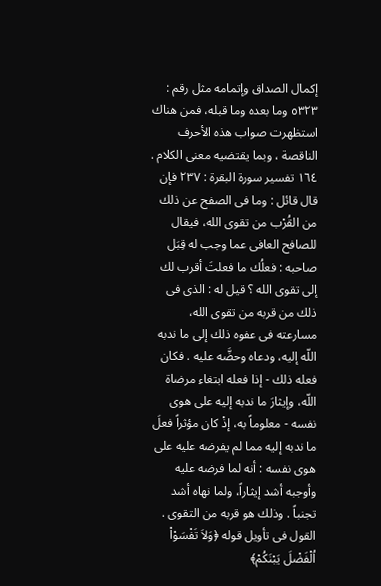إكمال الصداق وإتمامه مثل رقم : ٥٣٢٣ وما بعده وما قبله، فمن هناك استظهرت صواب هذه الأحرف الناقصة ، وبما يقتضيه معنى الكلام . ١٦٤ تفسير سورة البقرة : ٢٣٧ فإن قال قائل : وما فى الصفح عن ذلك من القُرْب من تقوى الله، فيقال للصافح العافى عما وجب له قِبَل صاحبه : فعلُك ما فعلتَ أقرب لك إلى تقوى الله ؟ قيل له : الذى فى ذلك من قربه من تقوى الله، مسارعته فى عفوه ذلك إلى ما ندبه اللّه إليه، ودعاه وحضَّه عليه . فكان فعله ذلك - إذا فعله ابتغاء مرضاة اللّه، وإيثارَ ما ندبه إليه على هوى نفسه - معلوماً به، إذْ كان مؤثراً فعلَ ما ندبه إليه مما لم يفرضه عليه على هوى نفسه : أنه لما فرضه عليه وأوجبه أشد إيثاراً، ولما نهاه أشد تجنباً . وذلك هو قربه من التقوى . القول فى تأويل قوله ﴿وَلاَ تَفْسَوْاْ اُلْفَضْلَ يَبْنَكُمْ﴾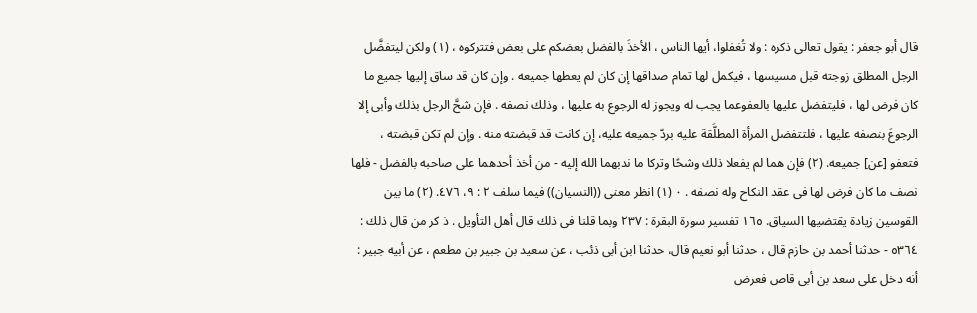قال أبو جعفر : يقول تعالى ذكره : ولا تُغفلوا، أيها الناس ، الأخذَ بالفضل بعضكم على بعض فتتركوه ، (١) ولكن ليتفضَّل الرجل المطلق زوجته قبل مسيسها ، فيكمل لها تمام صداقها إن كان لم يعطها جميعه . وإن كان قد ساق إليها جميع ما كان فرض لها ، فليتفضل عليها بالعفوعما يجب له ويجوز له الرجوع به عليها ، وذلك نصفه . فإن شحَّ الرجل بذلك وأبى إلا الرجوعَ بنصفه عليها ، فلتتفضل المرأة المطلَّقة عليه بردّ جميعه عليه، إن كانت قد قبضته منه . وإن لم تكن قبضته ، فتعفو [عن] جميعه. (٢) فإن هما لم يفعلا ذلك وشحًا وتركا ما ندبهما الله إليه - من أخذ أحدهما على صاحبه بالفضل - فلها نصف ما كان فرض لها فى عقد النكاح وله نصفه . ٠ (١) انظر معنى ((النسيان)) فيما سلف ٢ : ٩، ٤٧٦. (٢) ما بين القوسين زيادة يقتضيها السياق. ١٦٥ تفسير سورة البقرة : ٢٣٧ وبما قلنا فى ذلك قال أهل التأويل . ذ کر من قال ذلك : ٥٣٦٤ - حدثنا أحمد بن حازم قال ، حدثنا أبو نعيم قال، حدثنا ابن أبى ذئب ، عن سعيد بن جبير بن مطعم ، عن أبيه جبير : أنه دخل على سعد بن أبى قاص فعرض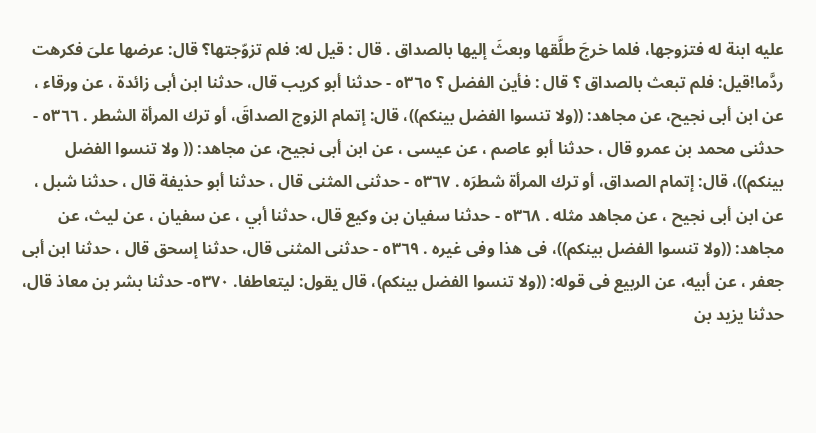عليه ابنة له فتزوجها، فلما خرجَ طلَّقها وبعثَ إليها بالصداق . قال : قيل له: فلم تزوّجتها؟ قال: عرضها علىَ فكرهت ردَّما!قيل: فلم تبعث بالصداق ؟ قال : فأين الفضل ؟ ٥٣٦٥ - حدثنا أبو کریب قال، حدثنا ابن أبى زائدة ، عن ورقاء ، عن ابن أبى نجيح، عن مجاهد: ((ولا تنسوا الفضل بينكم))، قال: إتمام الزوج الصداقَ، أو ترك المرأة الشطر . ٥٣٦٦ - حدثنى محمد بن عمرو قال ، حدثنا أبو عاصم ، عن عيسى ، عن ابن أبى نجيح، عن مجاهد: (( ولا تنسوا الفضل بينكم))، قال: إتمام الصداق، أو ترك المرأة شطرَه . ٥٣٦٧ - حدثنى المثنى قال ، حدثنا أبو حذيفة قال ، حدثنا شبل ، عن ابن أبی نجیح ، عن مجاهد مثله . ٥٣٦٨ - حدثنا سفيان بن وکیع قال، حدثنا أبي ، عن سفيان ، عن ليث، عن مجاهد: ((ولا تنسوا الفضل بينكم))، فى هذا وفى غيره . ٥٣٦٩ - حدثنى المثنى قال، حدثنا إسحق قال ، حدثنا ابن أبى جعفر ، عن أبيه، عن الربيع فى قوله: ((ولا تنسوا الفضل بينكم)، قال يقول: ليتعاطفا. ٥٣٧٠- حدثنا بشر بن معاذ قال، حدثنا یزید بن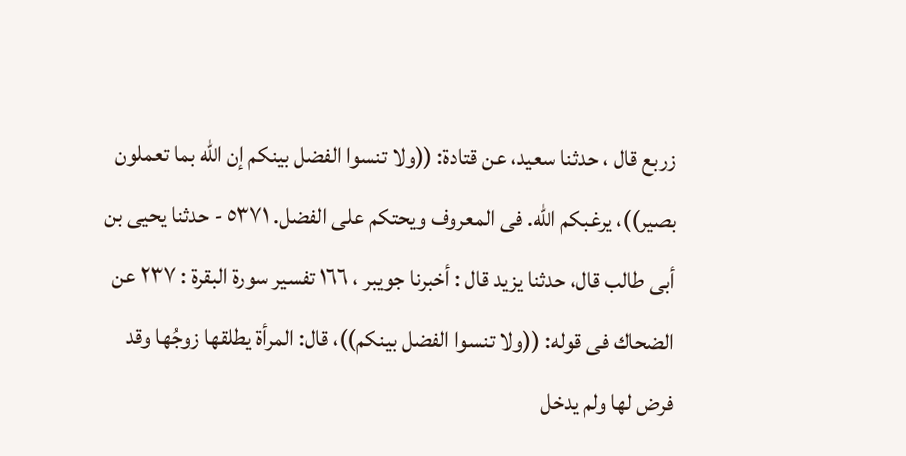زربع قال ، حدثنا سعيد، عن قتادة: ((ولا تنسوا الفضل بينكم إن الله بما تعملون بصير))، يرغبكم الله. فى المعروف ويحتكم على الفضل. ٥٣٧١ - حدثنا يحيى بن أبى طالب قال، حدثنا يزيد قال : أخبرنا جويبر ، ١٦٦ تفسير سورة البقرة : ٢٣٧ عن الضحاك فى قوله: ((ولا تنسوا الفضل بينكم))، قال: المرأة يطلقها زوجُها وقد فرض لها ولم يدخل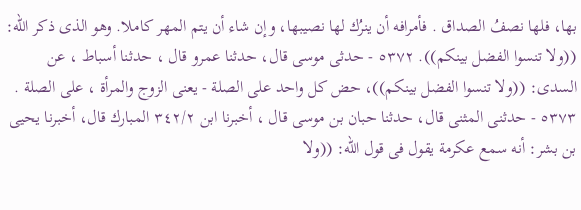بها، فلها نصفُ الصداق . فأمرافه أن ينرُك لها نصيبها، وإن شاء أن يتم المهر كاملا. وهو الذى ذكر الله: ((ولا تنسوا الفضل بينكم)). ٥٣٧٢ - حدثی موسى قال، حدثنا عمرو قال ، حدثنا أسباط ، عن السدى: ((ولا تنسوا الفضل بينكم))، حض كل واحد على الصلة - يعنى الزوج والمرأة ، على الصلة . ٥٣٧٣ - حدثنى المثنى قال، حدثنا حبان بن موسى قال ، أخبرنا ابن ٣٤٢/٢ المبارك قال، أخبرنا يحيى بن بشر: أنه سمع عكرمة يقول فى قول الله: ((ولا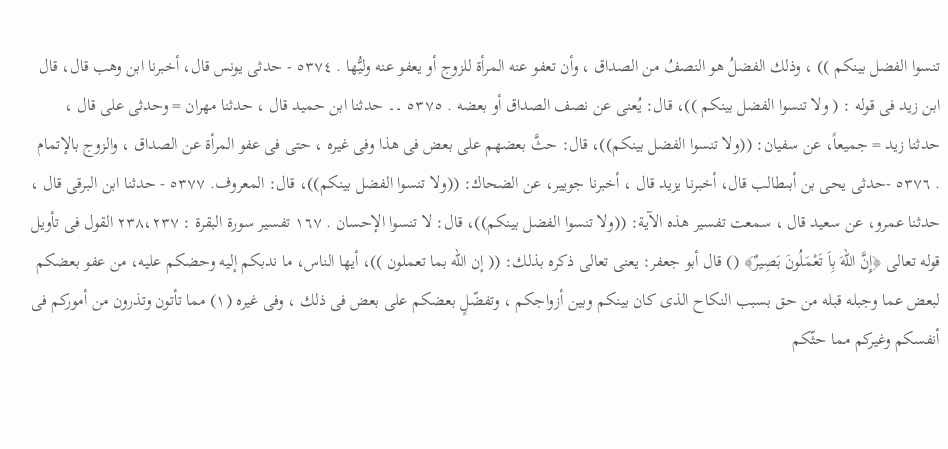تنسوا الفضل بينكم )) ، وذلك الفضلُ هو النصفُ من الصداق ، وأن تعفو عنه المرأة للزوج أو يعفو عنه وليُّها . ٥٣٧٤ - حدثی یونس قال، أخبرنا ابن وهب قال، قال ابن زيد فى قوله : ( ولا تنسوا الفضل بينكم ))، قال: يُعنى عن نصف الصداق أو بعضه . ٥٣٧٥ ۔۔ حدثنا ابن حمید قال ، حدثنا مهران = وحدثی علی قال ، حدثنا زيد = جميعاً، عن سفيان: ((ولا تنسوا الفضل بينكم))، قال: حثَّ بعضهم على بعض فى هذا وفى غيره ، حتى فى عفو المرأة عن الصداق ، والزوج بالإتمام . ٥٣٧٦ -حدثی یحی بن أبىطالب قال، أخبرنا یزید قال ، أخبرنا جوییر، عن الضحاك: ((ولا تنسوا الفضل بينكم))، قال: المعروف. ٥٣٧٧ - حدثنا ابن البرقى قال ، حدثنا عمرو، عن سعيد قال ، سمعت تفسير هذه الآية: ((ولا تنسوا الفضل بينكم))، قال: لا تنسوا الإحسان . ١٦٧ تفسير سورة البقرة : ٢٣٨،٢٣٧ القول فى تأويل قوله تعالى ﴿إِنَّ اللّهَ بِاَ تَعْمَلُونَ بَصِيرٌ﴾ () قال أبو جعفر: یعنی تعالى ذكره بذلك: (( إن الله بما تعملون ))، أيها الناس، ما ندبکم إلیه وحضکم علیه، من عفو بعضكم لبعض عما وجبله قبله من حق بسبب النكاح الذى كان بينكم وبين أزواجكم ، وتفضّلٍ بعضكم على بعض فى ذلك ، وفى غيره (١) مما تأتون وتذرون من أموركم فى أنفسكم وغيركم مما حثّكم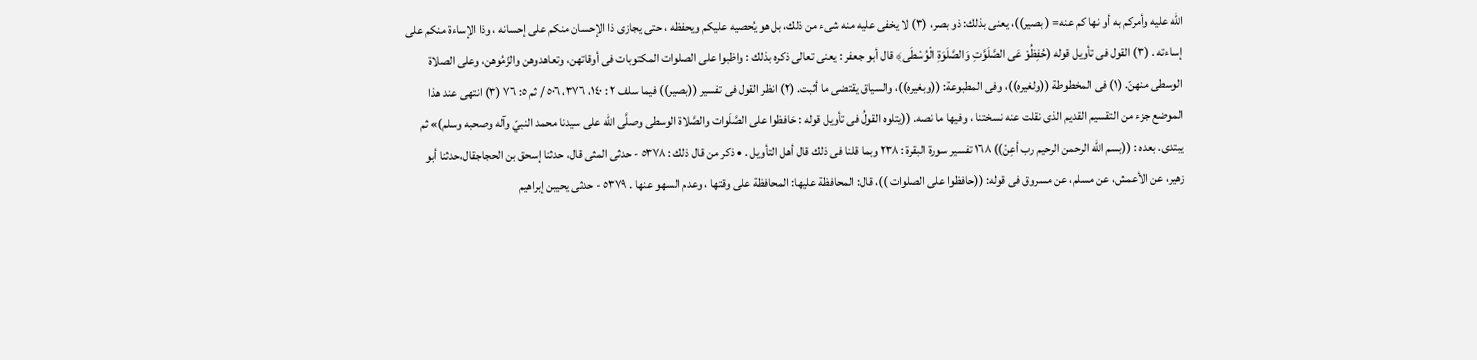الله عليه وأمركم به أو نها كم عنه= ( بصير))، يعنى بذلك: ذو بصر، (٣) لا يخفى عليه منه شىء من ذلك، بل هو يُحصيه عليكم ويحفظه ، حتى يجازى ذا الإحسان منكم على إحسانه ، وذا الإساءة منكم على إساءته . (٣) القول فى تأويل قوله (حُفِظُوْ عَى الصَّلَوَّتِ وَالصَّلَوَةِ الْوُسْطَى﴾ قال أبو جعفر : يعنى تعالى ذكره بذلك : واظبوا على الصلوات المكتوبات فى أوقاتهن، وتعاهدوهن والزّمُوهن، وعلى الصلاة الوسطى منهنّ. (١) فى المخطوطة ((ولغيره))، وفى المطبوعة: ((وبغيره))، والسياق يقتضى ما أثبت. (٢) انظر القول فى تفسير ((بصير)) فيما سلف ٢ : ١٤٠، ٣٧٦، ٥٠٦ / ثم ٥: ٧٦ (٣) انتهى عند هذا الموضع جزء من التقسيم القديم الذى نقلت عنه نسختنا ، وفيها ما نصه. ((يتلوه القولُ فى تأويل قوله : حَافظوا على الصَّلَوات والصَّلاة الوسطى وصلَّى الله على سيدنا محمد النبيّ وآله وصحبه وسلم)» ثم يبتدى. بعده : ((بسم الله الرحمن الرحيم رب أعِنْ)) ١٦٨ تفسير سورة البقرة : ٢٣٨ وبما قلنا فى ذلك قال أهل التأويل . • ذكر من قال ذلك : ٥٣٧٨ - حدثی المثی قال، حدثنا إسحق بن الحجاجقال،حدثنا أبو زهير، عن الأعمش، عن مسلم، عن مسروق فى قوله: ((حافظوا على الصلوات ))، قال: المحافظة عليها: المحافظة على وقتها ، وعدم السهو عنها . ٥٣٧٩ - حدثی یحیبن إبراهيم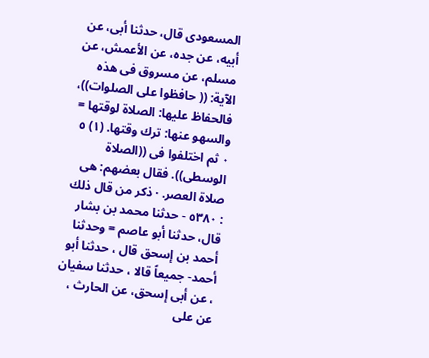المسعودی قال، حدثنا أبی، عن أبيه، عن جده، عن الأعمش، عن مسلم، عن مسروق فى هذه الآية: (( حافظوا على الصلوات))، فالحفاظ عليها: الصلاة لوقتها = والسهو عنها: ترك وقتها. (١) ٥ ٠ ثم اختلفوا فى ((الصلاة الوسطى)). فقال بعضهم: هى صلاة العصر. · ذكر من قال ذلك : ٥٣٨٠ - حدثنا محمد بن بشار قال، حدثنا أبو عاصم = وحدثنا أحمد بن إسحق قال ، حدثنا أبو أحمد- جميعاً قالا ، حدثنا سفيان ، عن أبى إسحق، عن الحارث ، عن على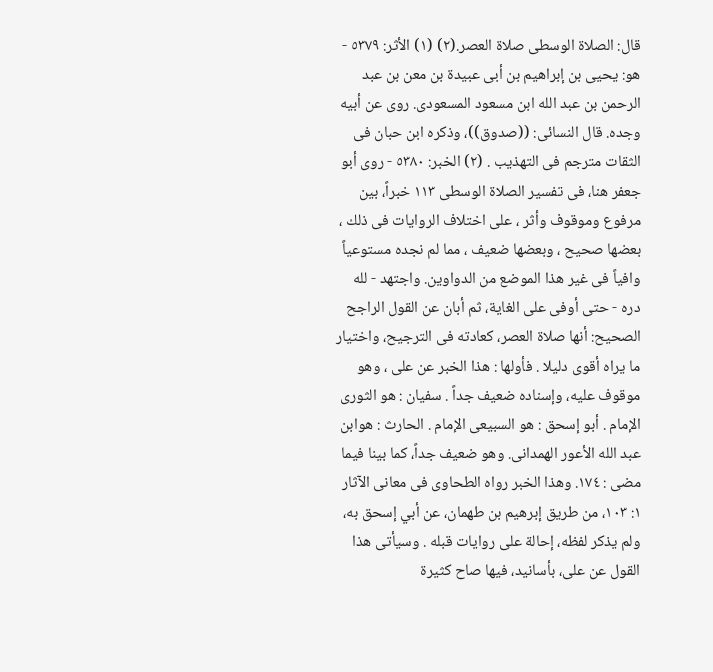قال: الصلاة الوسطى صلاة العصر.(٢) (١) الأثر: ٥٣٧٩ - هو: يحيى بن إبراهيم بن أبى عبيدة بن معن بن عبد الرحمن بن عبد الله ابن مسعود المسعودى. روى عن أبيه وجده. قال النسائى: ((صدوق))، وذكره ابن حبان فى الثقات مترجم فى التهذيب . (٢) الخبر: ٥٣٨٠ - روى أبو جعفر هنا، فى تفسير الصلاة الوسطى ١١٣ خبراً، بين مرفوع وموقوف وأثر ، على اختلاف الروايات فى ذلك ، بعضها صحيح ، وبعضها ضعيف ، مما لم نجده مستوعياً وافياً فى غير هذا الموضع من الدواوين. واجتهد - لله دره - حتى أوفى على الغاية، ثم أبان عن القول الراجح الصحيح: أنها صلاة العصر، كعادته فى الترجيح، واختيار ما يراه أقوى دليلا . فأولها : هذا الخبر عن على ، وهو موقوف عليه، وإسناده ضعيف جداً . سفيان : هو الثورى الإمام . أبو إسحق : هو السبيعى الإمام . الحارث : هوابن عبد الله الأعور الهمدانى. وهو ضعيف جداً، كما بينا فيما مضى : ١٧٤. وهذا الخبر رواه الطحاوى فى معانى الآثار ١: ١٠٣، من طريق إبرهيم بن طهمان، عن أبي إسحق به، ولم يذكر لفظه، إحالة على روايات قبله . وسيأتى هذا القول عن على، بأسانيد، فيها صاح كثيرة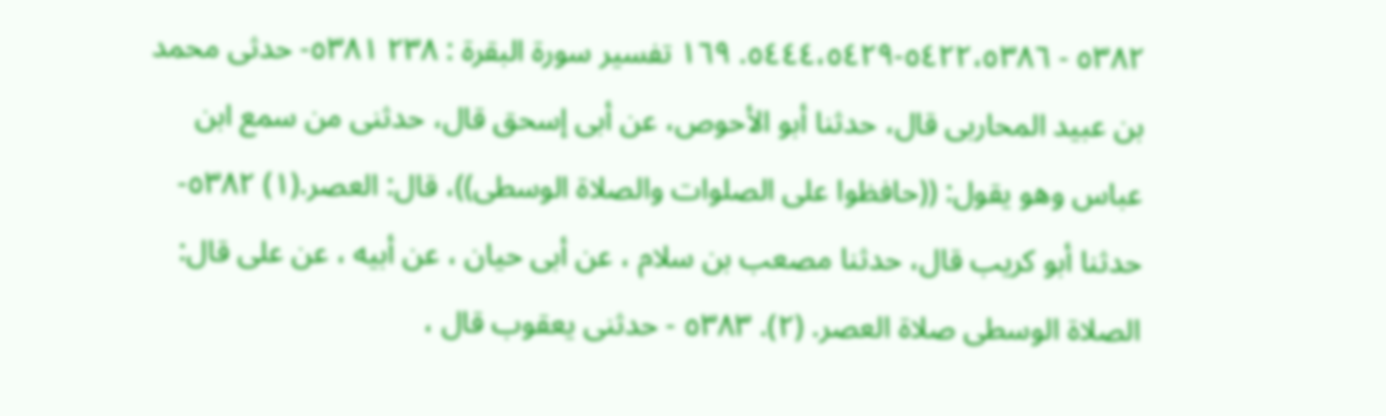٥٣٨٢ - ٥٤٢٢،٥٣٨٦-٥٤٤٤،٥٤٢٩. ١٦٩ تفسير سورة البقرة : ٢٣٨ ٥٣٨١- حدثی محمد بن عبيد المحاربی قال، حدثنا أبو الأحوص، عن أبى إسحق قال، حدثنى من سمع ابن عباس وهو يقول: ((حافظوا على الصلوات والصلاة الوسطى))، قال: العصر.(١) ٥٣٨٢- حدثنا أبو کریب قال، حدثنا مصعب بن سلام ، عن أبی حیان ، عن أبيه ، عن على قال: الصلاة الوسطى صلاة العصر. (٢). ٥٣٨٣ - حدثنى يعقوب قال ،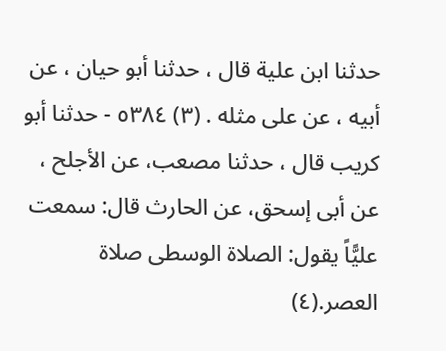حدثنا ابن علية قال ، حدثنا أبو حيان ، عن أبيه ، عن على مثله . (٣) ٥٣٨٤ - حدثنا أبو كريب قال ، حدثنا مصعب، عن الأجلح ، عن أبى إسحق، عن الحارث قال: سمعت عليًّاً يقول: الصلاة الوسطى صلاة العصر.(٤)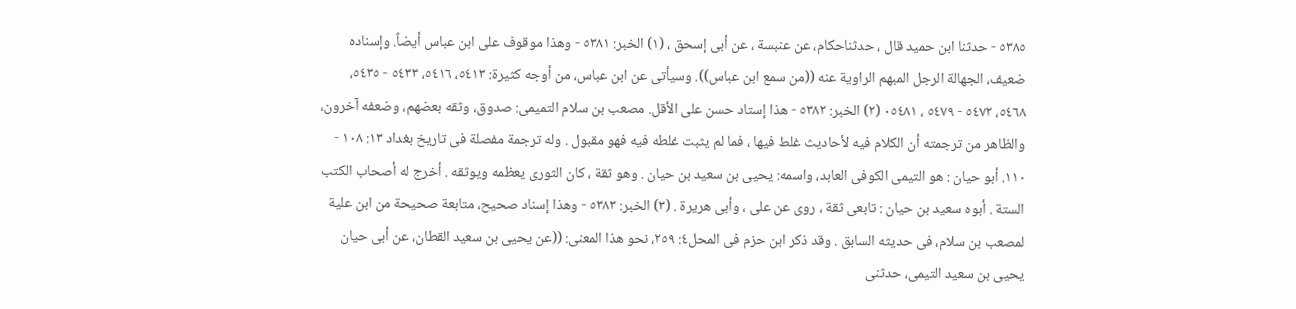٥٣٨٥ - حدثنا ابن حميد قال ، حدثناحكام، عن عنبسة ، عن أبى إسحق ، (١) الخبر: ٥٣٨١ - وهذا موقوف على ابن عباس أيضاً. وإسناده ضعيف، الجهالة الرجل المبهم الراوية عنه ((من سمع ابن عباس)). وسيأتى عن ابن عباس، من أوجه كثيرة: ٥٤١٣، ٥٤١٦، ٥٤٣٣ - ٥٤٣٥، ٥٤٦٨، ٥٤٧٢ - ٥٤٧٩ ، ٠٥٤٨١ (٢) الخبر: ٥٣٨٢ - هذا إستاد حسن على الأقل. مصعب بن سلام التميمى: صدوق، وثقه بعضهم، وضعفه آخرون، والظاهر من ترجمته أن الكلام فيه لأحاديث غلط فيها ، فما لم يثبت غلطه فيه فهو مقبول . وله ترجمة مفصلة فى تاريخ بغداد ١٣: ١٠٨ - ١١٠. أبو حيان : هو التيمى الكوفى العابد، واسمه: يحيى بن سعيد بن حيان . وهو ثقة ، كان الثورى يعظمه ويوثقه . أخرج له أصحاب الكتب الستة . أبوه سعيد بن حيان : تابعى ثقة ، روى عن على ، وأبى هريرة . (٣) الخبر: ٥٣٨٣ - وهذا إسناد صحيح، متابعة صحيحة من ابن علية لمصعب بن سلام، فى حديثه السابق . وقد ذكر ابن حزم فى المحل٤: ٢٥٩، نحو هذا المعنى: ((عن يحيى بن سعيد القطان، عن أبى حيان يحيى بن سعيد التيمى، حدثنى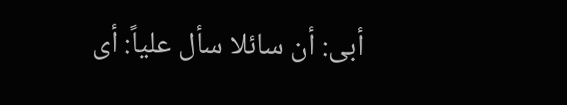أبى: أن سائلا سأل علياً: أى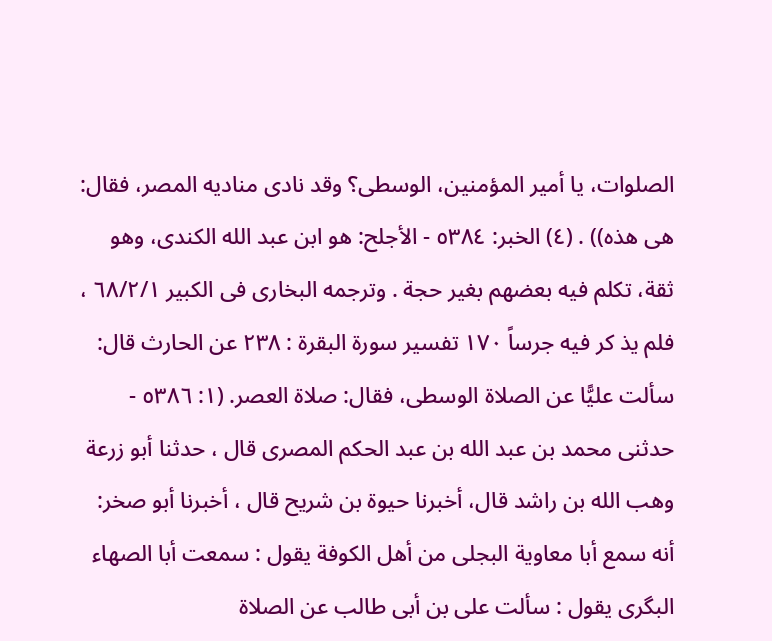الصلوات، يا أمير المؤمنين، الوسطى؟ وقد نادى مناديه المصر، فقال: هى هذه)) . (٤) الخبر: ٥٣٨٤ - الأجلح: هو ابن عبد الله الكندى، وهو ثقة، تكلم فيه بعضهم بغير حجة . وترجمه البخارى فى الكبير ٦٨/٢/١ ، فلم یذ کر فيه جرساً ١٧٠ تفسير سورة البقرة : ٢٣٨ عن الحارث قال: سألت عليًّا عن الصلاة الوسطى، فقال: صلاة العصر. (١: ٥٣٨٦ - حدثنى محمد بن عبد الله بن عبد الحكم المصرى قال ، حدثنا أبو زرعة وهب الله بن راشد قال، أخبرنا حيوة بن شريح قال ، أخبرنا أبو صخر: أنه سمع أبا معاوية البجلى من أهل الكوفة يقول : سمعت أبا الصهاء البگرى يقول : سألت على بن أبى طالب عن الصلاة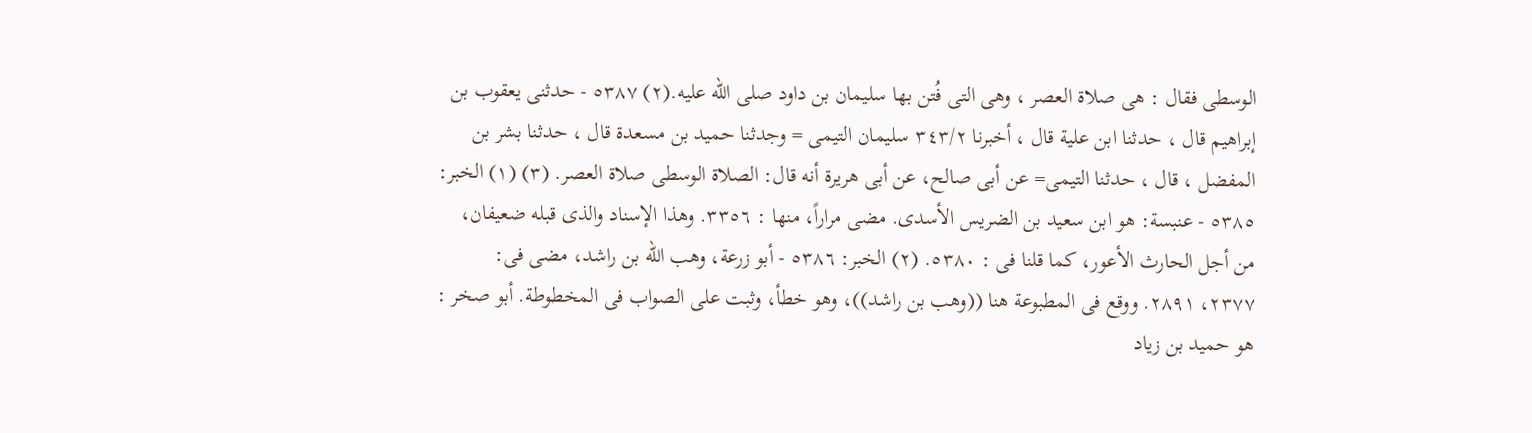الوسطى فقال : هى صلاة العصر ، وهى التی فُتن بها سليمان بن داود صلى الله عليه.(٢) ٥٣٨٧ - حدثنى يعقوب بن إبراهيم قال ، حدثنا ابن علية قال ، أخبرنا ٣٤٣/٢ سليمان التيمى = وجدثنا حميد بن مسعدة قال ، حدثنا بشر بن المفضل ، قال ، حدثنا التيمى= عن أبى صالح، عن أبى هريرة أنه قال: الصلاة الوسطى صلاة العصر. (٣) (١) الخبر: ٥٣٨٥ - عنبسة: هو ابن سعيد بن الضريس الأسدى. مضى مراراً، منها : ٣٣٥٦. وهذا الإسناد والذى قبله ضعيفان، من أجل الحارث الأعور، كما قلنا فى : ٥٣٨٠. (٢) الخبر: ٥٣٨٦ - أبو زرعة، وهب الله بن راشد، مضى فى: ٢٣٧٧، ٢٨٩١. ووقع فى المطبوعة هنا ((وهب بن راشد))، وهو خطأ، وثبت على الصواب فى المخطوطة. أبو صخر : هو حميد بن زياد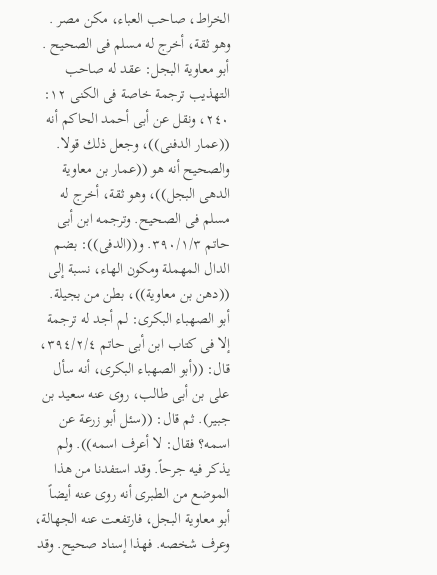الخراط، صاحب العباء، مكن مصر . وهو ثقة، أخرج له مسلم فى الصحيح . أبو معاوية البجل: عقد له صاحب التهذيب ترجمة خاصة فى الكنى ١٢: ٢٤٠، ونقل عن أبى أحمد الحاكم أنه ((عمار الدفنى))، وجعل ذلك قولا. والصحيح أنه هو ((عمار بن معاوية الدهى البجل))، وهو ثقة، أخرج له مسلم فى الصحيح. وترجمه ابن أبى حاتم ٣٩٠/١/٣. و((الدفى)): بضم الدال المهملة ومكون الهاء، نسبة إلى ((دهن بن معاوية))، بطن من بجيلة. أبو الصهباء البكرى: لم أجد له ترجمة إلا فى كتاب ابن أبى حاتم ٣٩٤/٢/٤، قال: ((أبو الصهباء البكرى، أنه سأل على بن أبى طالب، روى عنه سعيد بن جبير). ثم قال: ((سئل أبو زرعة عن اسمه؟ فقال: لا أعرف اسمه)). ولم يذكر فيه جرحاً. وقد استفدنا من هذا الموضع من الطبرى أنه روى عنه أيضاً أبو معاوية البجل، فارتفعت عنه الجهالة، وعرف شخصه. فهذا إسناد صحيح. وقد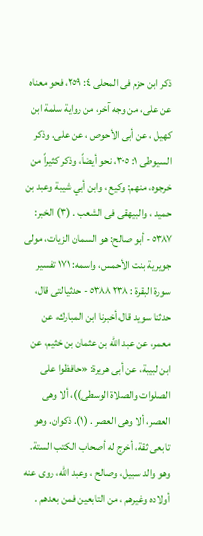ذكر ابن حزم فى المحلى ٤: ٢٥٩، فحو معناه عن على، من وجه آخر، من رواية سلمة ابن كهيل ، عن أبى الأحوص ، عن على. وذكر السيوطى ١: ٣٠٥، نحو أيضاً، وذكر كثيراً من خرجوه، منهم: وكيع ، وابن أبي شيبة وعبد بن حميد ، والبيهقى فى الشعب . (٣) الخبر: ٥٣٨٧ - أبو صالح: هو السمان الزيات، مولى جويرية بنت الأحمس، واسمه: ١٧١ تفسير سورة البقرة : ٢٣٨ ٥٣٨٨ - حدثیالتی قال، حدثنا سوید قال،أخبرنا ابن المبارك، عن معمر، عن عبد الله بن عثمان بن خثيم، عن ابن لبيبة، عن أبى هريرة: «حافظوا على الصلوات والصلاة الوسطى))، ألا وهى العصر، ألا وهى العصر . (١). ذكوان. وهو تابعى ثقة، أخرج له أصحاب الكتب الستة. وهو والد سبيل، وصالح ، وعبد الله، روى عنه أولاده وغيرهم ، من التابعين فمن بعدهم .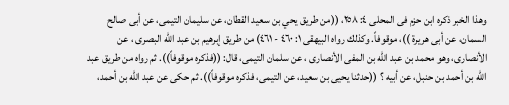وهذا الخبر ذكره ابن حزم فى المحلى ٤: ٢٥٨، ((من طريق يحي بن سعيد القطان، عن سليمان التيمى، عن أبى صالح السمان، عن أبى هريرة ))، موقوفاً. وكذلك رواه البيهقى ١: ٤٦٠ - ٤٦١) من طريق إبرهيم بن عبد الله البصرى ، عن الأنصارى، وهو محمد بن عبد الله بن المفى الأنصارى ، عن سلمان التيمى، قال: ((فذكره موقوفاً)). ثم رواه من طريق عبد الله بن أحمد بن حنبل، عن أبيه ؟ ((حدثنا يحيى بن سعيد، عن التيمى، فذكره موقوفاً)). ثم حكى عن عبد الله بن أحمد،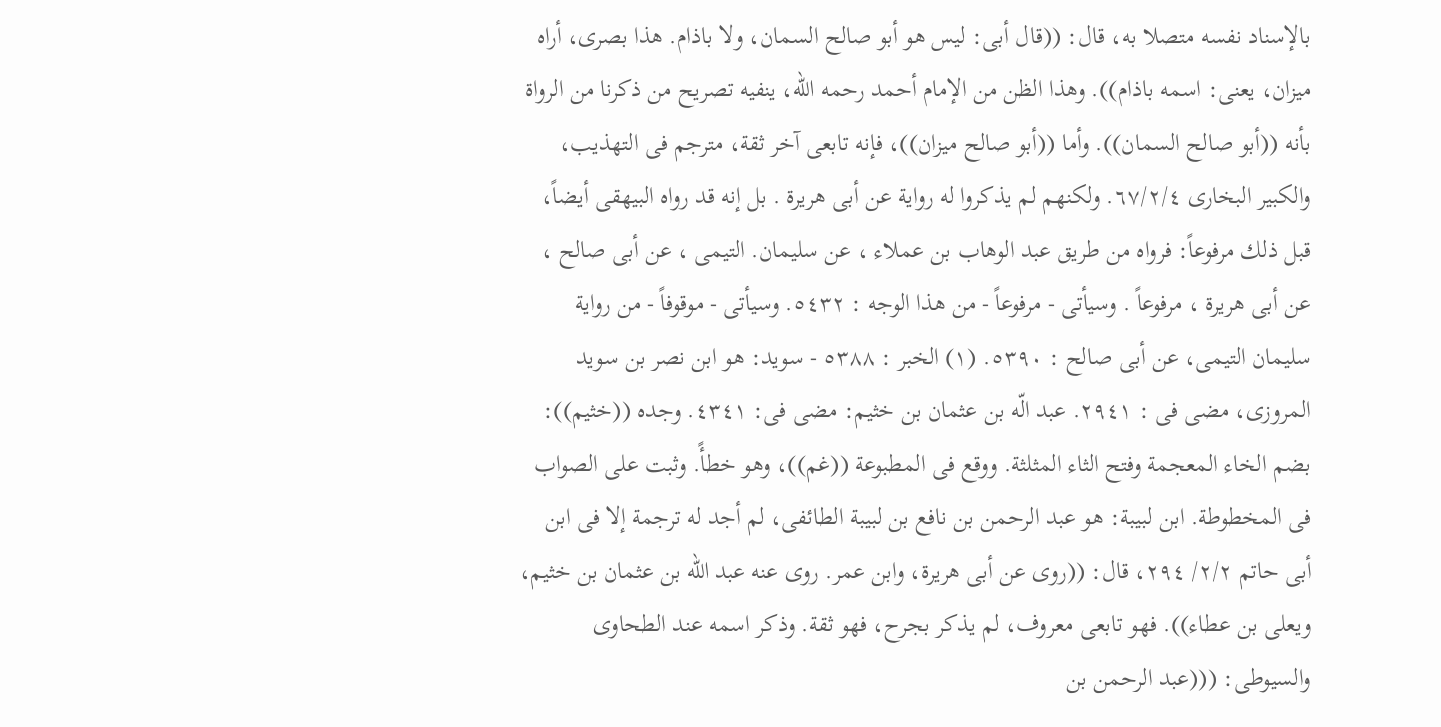بالإسناد نفسه متصلا به، قال: ((قال أبى: ليس هو أبو صالح السمان، ولا باذام. هذا بصرى، أراه ميزان، يعنى: اسمه باذام)). وهذا الظن من الإمام أحمد رحمه الله، ينفيه تصريح من ذكرنا من الرواة بأنه ((أبو صالح السمان)). وأما ((أبو صالح ميزان))، فإنه تابعى آخر ثقة، مترجم فى التهذيب، والكبير البخارى ٦٧/٢/٤. ولكنهم لم يذكروا له رواية عن أبى هريرة . بل إنه قد رواه البيهقى أيضاً، قبل ذلك مرفوعاً: فرواه من طريق عبد الوهاب بن عملاء ، عن سليمان. التيمى ، عن أبى صالح ، عن أبى هريرة ، مرفوعاً . وسيأتى - مرفوعاً - من هذا الوجه : ٥٤٣٢. وسيأتى - موقوفاً - من رواية سليمان التيمى، عن أبى صالح : ٥٣٩٠. (١) الخبر : ٥٣٨٨ - سويد: هو ابن نصر بن سويد المروزى، مضى فى : ٢٩٤١. عبد الّه بن عثمان بن خثيم: مضى فى: ٤٣٤١. وجده ((خثيم)): بضم الخاء المعجمة وفتح الثاء المثلثة. ووقع فى المطبوعة ((غم))، وهو خطأً. وثبت على الصواب فى المخطوطة. ابن لبيبة: هو عبد الرحمن بن نافع بن لبيبة الطائفى، لم أجد له ترجمة إلا فى ابن أبى حاتم ٢/٢/ ٢٩٤، قال: ((روى عن أبى هريرة، وابن عمر. روى عنه عبد الله بن عثمان بن خثيم، ويعلى بن عطاء)). فهو تابعى معروف، لم يذكر بجرح، فهو ثقة. وذكر اسمه عند الطحاوى والسيوطى: (((عبد الرحمن بن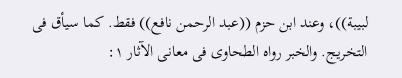لبيبة))، وعند ابن حزم ((عبد الرحمن نافع)) فقط. كما سيأق فى التخريج. والخبر رواه الطحاوى فى معانى الآثار ١: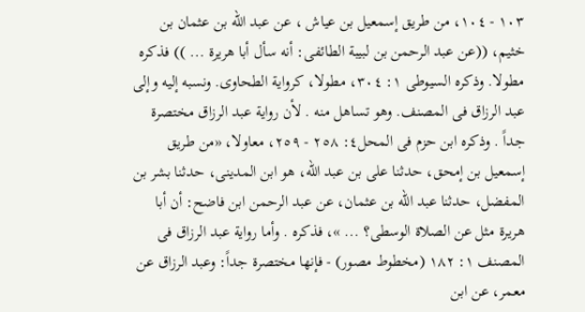١٠٣ - ١٠٤، من طريق إسمعيل بن عياش ، عن عبد الله بن عثمان بن خثيم، ((عن عبد الرحمن بن لبيبة الطائفى: أنه سأل أبا هريرة ... )) فذكره مطولا. وذكره السيوطى ١: ٣٠٤، مطولا، كرواية الطحاوى. ونسبه إليه وإلى عبد الرزاق فى المصنف. وهو تساهل منه . لأن رواية عبد الرزاق مختصرة جداً . وذكره ابن حزم فى المحل٤: ٢٥٨ - ٢٥٩، معاولا، «من طريق إسمعيل بن إمحق، حدثنا على بن عبد الله، هو ابن المدينى، حدثنا بشر بن المفضل، حدثنا عبد الله بن عثمان، عن عبد الرحمن ابن فاضح: أن أبا هريرة مثل عن الصلاة الوسطى؟ ... »، فذكره . وأما رواية عبد الرزاق فى المصنف ١: ١٨٢ (مخطوط مصور) - فإنها مختصرة جداً: وعبد الرزاق عن معمر، عن ابن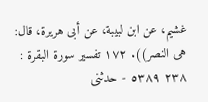غشيم، عن ابن لبيبة، عن أبى هريرة، قال: هى النصر)). ١٧٢ تفسير سورة البقرة : ٢٣٨ ٥٣٨٩ - حدثنى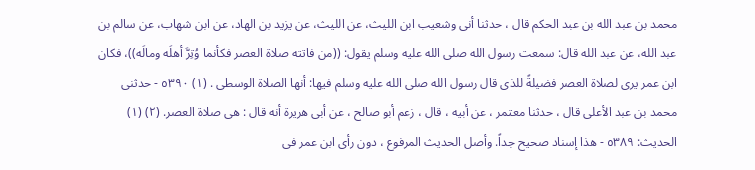محمد بن عبد الله بن عبد الحکم قال ، حدثنا أنی وشعيب ابن الليث، عن الليث، عن يزيد بن الهاد، عن ابن شهاب، عن سالم بن عبد الله، عن عبد الله قال: سمعت رسول الله صلى الله عليه وسلم يقول: ((من فاتته صلاة العصر فكأنما وُتِرَّ أهلَه ومالَه))، فكان ابن عمر يرى لصلاة العصر فضيلةً للذى قال رسول الله صلى الله عليه وسلم فيها: أنها الصلاة الوسطى . (١) ٥٣٩٠ - حدثنى محمد بن عبد الأعلى قال ، حدثنا معتمر ، عن أبيه ، قال ، زعم أبو صالح ، عن أبى هريرة أنه قال : هى صلاة العصر. (٢) (١) الحديث: ٥٣٨٩ - هذا إسناد صحيح جداً. وأصل الحديث المرفوع ، دون رأى ابن عمر فى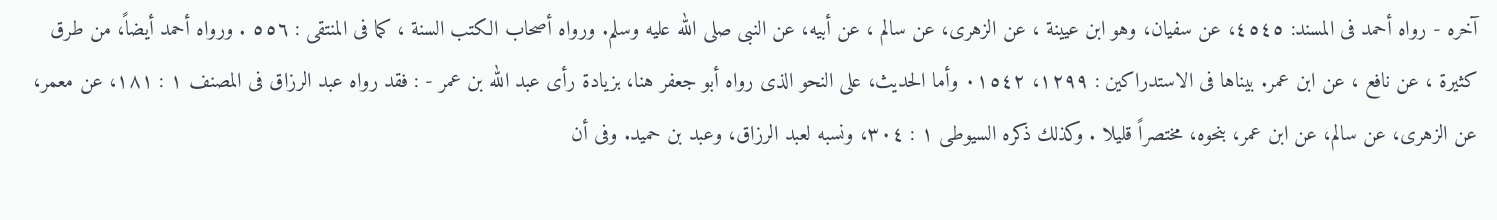آخره - رواه أحمد فى المسند: ٤٥٤٥، عن سفيان، وهو ابن عيينة ، عن الزهرى، عن سالم ، عن أبيه، عن النبى صلى الله عليه وسلم. ورواه أصحاب الكتب السنة ، كما فى المنتقى : ٥٥٦ . ورواه أحمد أيضاً، من طرق كثيرة ، عن نافع ، عن ابن عمر. بيناها فى الاستدراكين : ١٢٩٩، ٠١٥٤٢ وأما الحديث، على النحو الذى رواه أبو جعفر هنا، بزيادة رأى عبد الله بن عمر - : فقد رواه عبد الرزاق فى المصنف ١ : ١٨١، عن معمر، عن الزهرى، عن سالم، عن ابن عمر، بنحوه، مختصراً قليلا . وكذلك ذكره السيوطى ١ : ٣٠٤، ونسبه لعبد الرزاق، وعبد بن حميد. وفى أن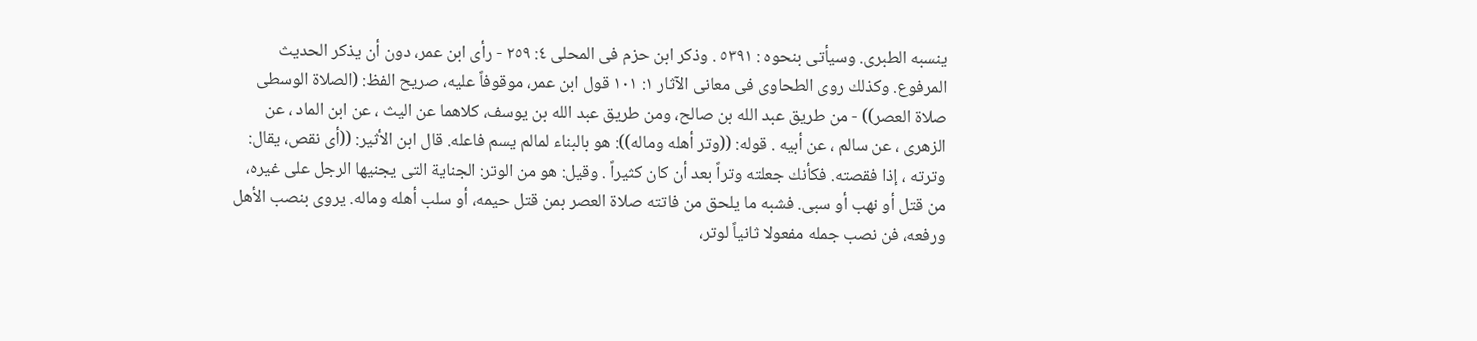ينسبه الطبرى. وسيأتى بنحوه : ٥٣٩١ . وذكر ابن حزم فى المحلى ٤: ٢٥٩ - رأى ابن عمر، دون أن يذكر الحديث المرفوع. وكذلك روى الطحاوى فى معانى الآثار ١: ١٠١ قول ابن عمر، موقوفاً عليه، صريح الفظ: (الصلاة الوسطى صلاة العصر)) - من طريق عبد الله بن صالح، ومن طريق عبد الله بن يوسف، كلاهما عن اليث ، عن ابن الماد ، عن الزهرى ، عن سالم ، عن أبيه . قوله: ((وتر أهله وماله)): هو بالبناء لمالم يسم فاعله. قال ابن الأثير: ((أى نقص، يقال: وترته ، إذا فقصته. فكأنك جعلته وتراً بعد أن كان كثيراً . وقيل: هو من الوتر: الجناية التى يجنيها الرجل على غيره، من قتل أو نهب أو سبى. فشبه ما يلحق من فاتته صلاة العصر بمن قتل حيمه، أو سلب أهله وماله. يروى بنصب الأهل ورفعه، فن نصب جمله مفعولا ثانياً لوتر،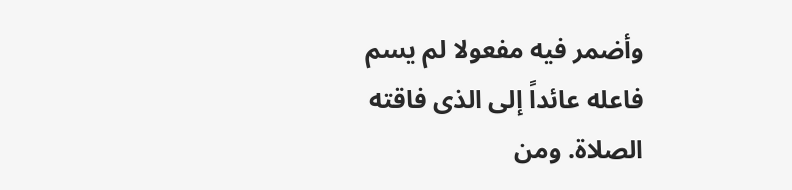وأضمر فيه مفعولا لم يسم فاعله عائداً إلى الذى فاقته الصلاة. ومن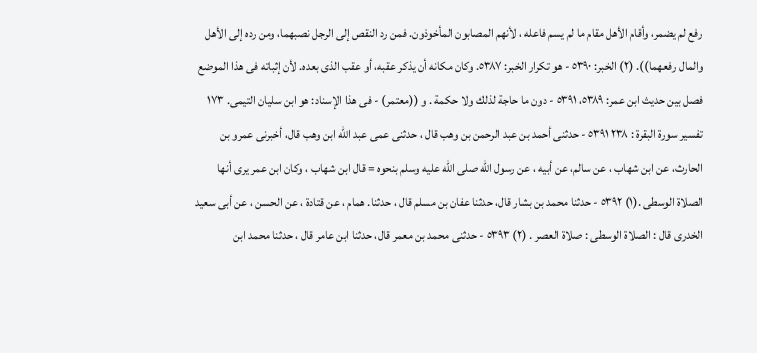رفع لم يضمر، وأقام الأهل مقام ما لم يسم فاعله ، لأنهم المصابون المأخوذون. فمن رد النقص إلى الرجل نصبهما، ومن رده إلى الأهل والمال رفعهما)). (٢) الخبر: ٥٣٩٠ - هو تكرار الخبر: ٥٣٨٧. وكان مكانه أن يذكر عقبه، أو عقب الذى بعده. لأن إثباته فى هذا الموضع فصل بين حديث ابن عمر: ٥٣٨٩، ٥٣٩١ - دون ما حاجة لذلك ولا حكمة . و ((معتمر) - فى هذا الإسناد: هو ابن سليان التيمى. ١٧٣ تفسير سورة البقرة : ٢٣٨ ٥٣٩١ - حدثنى أحمد بن عبد الرحمن بن وهب قال ، حدثنى عمى عبد الله ابن وهب قال، أخبرنى عمرو بن الحارث، عن ابن شهاب ، عن سالم، عن أبيه ، عن رسول الله صلى الله عليه وسلم بنحوه = قال ابن شهاب ، وكان ابن عمر یری أنها الصلاة الوسطى .(١) ٥٣٩٢ - حدثنا محمد بن بشار قال، حدثنا عفان بن مسلم قال ، حدثنا. همام ، عن قتادة ، عن الحسن ، عن أبى سعيد الخدرى قال : الصلاة الوسطى : صلاة العصر . (٢) ٥٣٩٣ - حدثنى محمد بن معمر قال، حدثنا ابن عامر قال ، حدثنا محمد ابن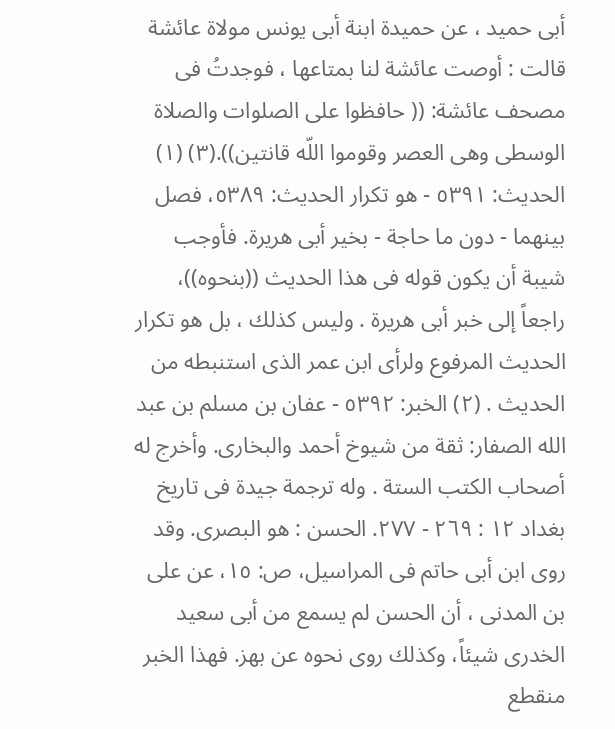أبى حميد ، عن حميدة ابنة أبى يونس مولاة عائشة قالت : أوصت عائشة لنا بمتاعها ، فوجدتُ فى مصحف عائشة: (( حافظوا على الصلوات والصلاة الوسطى وهى العصر وقوموا اللّه قانتين)).(٣) (١) الحديث: ٥٣٩١ - هو تكرار الحديث: ٥٣٨٩، فصل بينهما - دون ما حاجة - بخير أبى هريرة. فأوجب شيبة أن يكون قوله فى هذا الحديث ((بنحوه))، راجعاً إلى خبر أبى هريرة . وليس كذلك ، بل هو تكرار الحديث المرفوع ولرأى ابن عمر الذى استنبطه من الحديث . (٢) الخبر: ٥٣٩٢ - عفان بن مسلم بن عبد الله الصفار: ثقة من شيوخ أحمد والبخارى. وأخرج له أصحاب الكتب الستة . وله ترجمة جيدة فى تاريخ بغداد ١٢ : ٢٦٩ - ٢٧٧. الحسن : هو البصرى. وقد روى ابن أبى حاتم فى المراسيل، ص: ١٥، عن على بن المدنى ، أن الحسن لم يسمع من أبى سعيد الخدرى شيئاً، وكذلك روى نحوه عن بهز. فهذا الخبر منقطع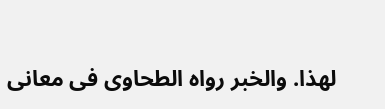لهذا. والخبر رواه الطحاوى فى معانى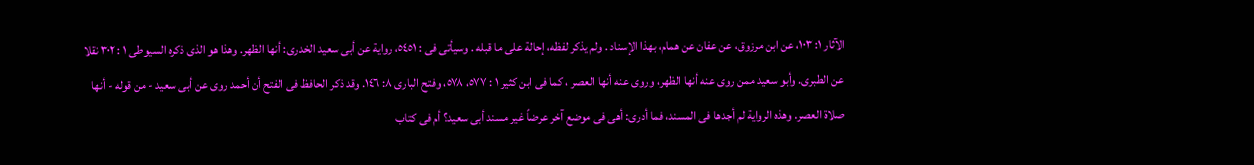الآثار ١: ١٠٣، عن ابن مرزوق، عن عفان عن همام، بهذا الإسناد . ولم يذكر لفظه، إحالة على ما قبله . وسيأتى فى : ٥٤٥١، رواية عن أبى سعيد الخدرى: أنها الظهر. وهذا هو الذى ذكره السيوطى ١ : ٣٠٢ نقلا عن الطبرى. وأبو سعيد ممن روى عنه أنها الظهر، وروى عنه أنها العصر ، كما فى ابن كثير ١ : ٥٧٧، ٥٧٨، وفتح البارى ٨: ١٤٦. وقد ذكر الحافظ فى الفتح أن أحمد روى عن أبى سعيد - من قوله - أنها صلاة العصر. وهذه الرواية لم أجدها فى المسند، فما أدرى: أهى فى موضع آخر عرضاً غير مسند أبى سعيد؟ أم فى كتاب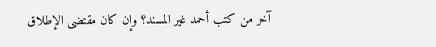آخر من كتب أحمد غير المسند؟ وإن كان مقتضى الإطلاق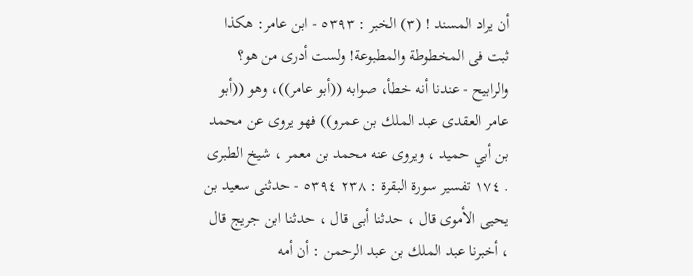أن يراد المسند ! (٣) الخبر : ٥٣٩٣ - ابن عامر: هكذا ثبت فى المخطوطة والمطبوعة! ولست أدرى من هو؟ والرابيح - عندنا أنه خطأ، صوابه ((أبو عامر))، وهو ((أبو عامر العقدى عبد الملك بن عمرو)) فهو یروى عن محمد بن أبي حميد ، ويروى عنه محمد بن معمر ، شيخ الطبرى . ١٧٤ تفسير سورة البقرة : ٢٣٨ ٥٣٩٤ - حدثنی سعید بن يحيى الأموی قال ، حدثنا أبی قال ، حدثنا ابن جريج قال ، أخبرنا عبد الملك بن عبد الرحمن : أن أمه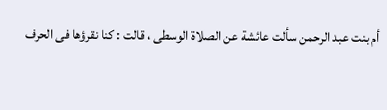أم بنت عبد الرحمن سألت عائشة عن الصلاة الوسطى ، قالت : كنا نقرؤها فى الحرف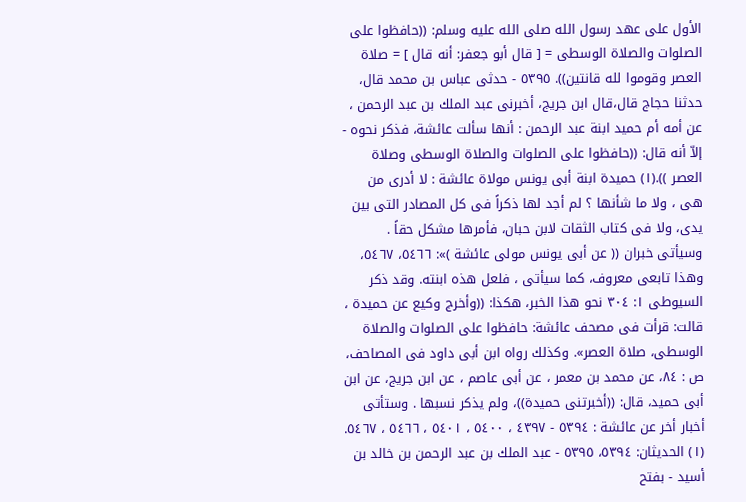الأول على عهد رسول الله صلى الله عليه وسلم: ((حافظوا على الصلوات والصلاة الوسطى = [ قال أبو جعفر: أنه قال ] = صلاة العصر وقوموا لله قانتين)). ٥٣٩٥ - حدثی عباس بن محمد قال، حدثنا حجاج قال،قال ابن جريج، أخبرنى عبد الملك بن عبد الرحمن ، عن أمه أم حميد ابنة عبد الرحمن : أنها سألت عائشة، فذكر نحوه - إلاّ أنه قال: ((حافظوا على الصلوات والصلاة الوسطى وصلاة العصر )).(١) حميدة ابنة أبى يونس مولاة عائشة : لا أدرى من هى ، ولا ما شأنها ؟ لم أجد لها ذكراً فى كل المصادر التى بين يدى، ولا فى كتاب الثقات لابن حبان، فأمرها مشكل حقاً . وسيأتى خبران (( عن أبى يونس مولى عائشة )»: ٥٤٦٦، ٥٤٦٧، وهذا تابعى معروف، كما سيأتى ، فلعل هذه ابنته. وقد ذكر السيوطى ١: ٣٠٤ نحو هذا الخبر، هكذا: ((وأخرج وكيع عن حميدة ، قالت: قرأت فى مصحف عائشة: حافظوا على الصلوات والصلاة الوسطى، صلاة العصر». وكذلك رواه ابن أبى داود فى المصاحف، ص : ٨٤، عن محمد بن معمر ، عن أبى عاصم ، عن ابن جريج، عن ابن أبى حميد، قال: ((أخبرتنى حميدة))، ولم يذكر نسبها . وستأتى أخبار أخر عن عائشة : ٥٣٩٤ - ٤٣٩٧ ، ٥٤٠٠ ، ٥٤٠١ ، ٥٤٦٦ ، ٥٤٦٧. (١) الحديثان: ٥٣٩٤، ٥٣٩٥ - عبد الملك بن عبد الرحمن بن خالد بن أسيد - بفتح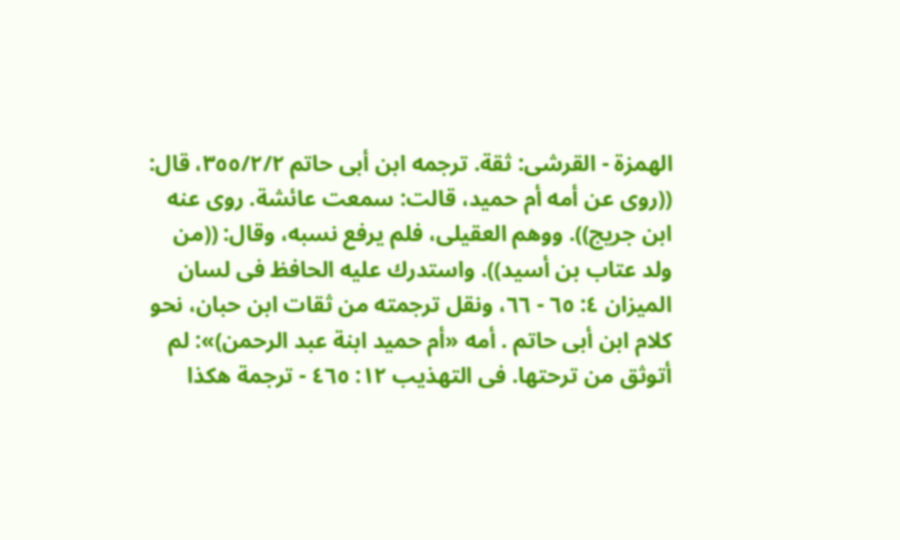الهمزة - القرشى: ثقة. ترجمه ابن أبى حاتم ٣٥٥/٢/٢، قال: ((روى عن أمه أم حميد، قالت: سمعت عائشة. روى عنه ابن جريج)). ووهم العقيلى، فلم يرفع نسبه، وقال: ((من ولد عتاب بن أسيد)). واستدرك عليه الحافظ فى لسان الميزان ٤: ٦٥ - ٦٦، ونقل ترجمته من ثقات ابن حبان، نحو كلام ابن أبى حاتم . أمه «أم حميد ابنة عبد الرحمن)»: لم أتوثق من ترحتها. فى التهذيب ١٢: ٤٦٥ - ترجمة هكذا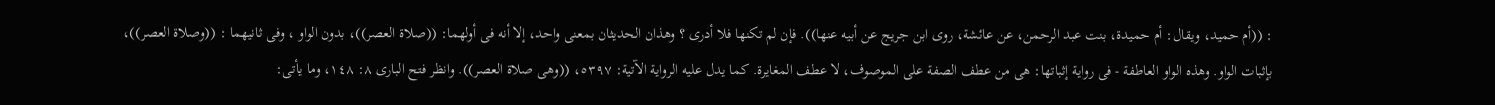: ((أم حميد، ويقال: أم حميدة، بنت عبد الرحمن، عن عائشة، روى ابن جريج عن أبيه عنها)). فإن لم تكنها فلا أدرى ؟ وهذان الحديثان بمعنى واحد، إلا أنه فى أولهما: ((صلاة العصر))، بدون الواو ، وفى ثانيهما : ((وصلاة العصر))، بإثبات الواو. وهذه الواو العاطفة - فى رواية إثباتها: هى من عطف الصفة على الموصوف، لا عطف المغايرة. كما يدل عليه الرواية الآتية: ٥٣٩٧، ((وهى صلاة العصر)). وانظر فتح البارى ٨: ١٤٨، وما يأتى: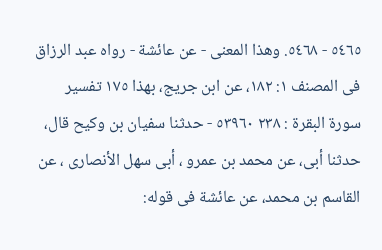٥٤٦٥ - ٥٤٦٨. وهذا المعنى - عن عائشة - رواه عبد الرزاق فى المصنف ١: ١٨٢، عن ابن جريج، بهذا ١٧٥ تفسير سورة البقرة : ٢٣٨ ٥٣٩٦٠ - حدثنا سفيان بن وکیح قال، حدثنا أبى، عن محمد بن عمرو ، أبى سهل الأنصارى ، عن القاسم بن محمد، عن عائشة فى قوله: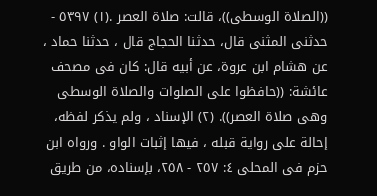((الصلاة الوسطى))، قالت: صلاة العصر .(١) ٥٣٩٧ - حدثنى المثنى قال، حدثنا الحجاج قال ، حدثنا حماد ، عن هشام ابن عروة، عن أبيه قال: كان فى مصحف عائشة: ((حافظوا على الصلوات والصلاة الوسطى وهى صلاة العصر)). (٢) الإسناد ، ولم يذكر لفظه، إحالة على رواية قبله ، فيها إثبات الواو . ورواه ابن حزم فى المحلى ٤: ٢٥٧ - ٢٥٨، بإسناده، من طريق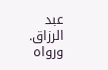عبد الرزاق. ورواه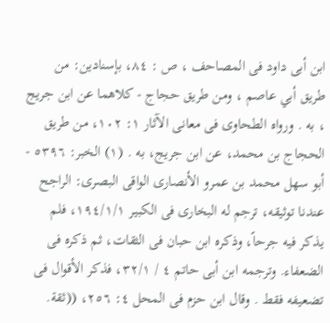ابن أبى داود فى المصاحف ، ص : ٨٤، بإسنادين: من طريق أبي عاصم ، ومن طريق حجاج - كلاهما عن ابن جريج ، به . ورواه الطحاوى فى معانى الآثار ١: ١٠٢، من طريق الحجاج بن محمد، عن ابن جريج، به . (١) الخبر: ٥٣٩٦ - أبو سهل محمد بن عمرو الأنصارى الواقى البصرى: الراجح عندنا توثيقه، ترجم له البخارى فى الكبير ١٩٤/١/١، فلم يذكر فيه جرحاً، وذكره ابن حبان فى الثقات، ثم ذكره فى الضعفاء. وترجمه ابن أبى حاتم ٤ / ٣٢/١، فذكر الأقوال فى تضعيفه فقط . وقال ابن حزم فى المحل ٤: ٢٥٦، ((ثقة.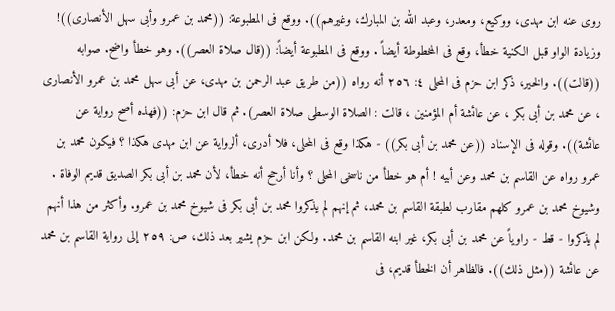روى عنه ابن مهدى، ووكيع، ومعدر، وعبد الله بن المبارك، وغيرهم)). ووقع فى المطبوعة: ((محمد بن عمرو وأبى سهل الأنصارى))! وزيادة الواو قبل الكنية خطأ، وقع فى المخطوطة أيضاً . ووقع فى المطبوعة أيضاً: ((قال صلاة العصر)). وهو خطأ واضح. صوابه ((قالت)). والخير، ذكر ابن حزم فى المحلى ٤: ٢٥٦ أنه رواه ((من طريق عبد الرحمن بن مهدى، عن أبى سهل محمد بن عمرو الأنصارى ، عن محمد بن أبى بكر ، عن عائشة أم المؤمنين ، قالت : الصلاة الوسطى صلاة العصر). ثم قال ابن حزم: ((فهذه أصح رواية عن عائشة)). وقوله فى الإسناد ((عن محمد بن أبى بكر)) - هكذا وقع فى المحلى، فلا أدرى، ألرواية عن ابن مهدى هكذا ؟ فيكون محمد بن عمرو رواه عن القاسم بن محمد وعن أبيه ! أم هو خطأ من ناسخى المحلى ؟ وأنا أرجح أنه خطأ، لأن محمد بن أبى بكر الصديق قديم الوفاة . وشيوخ محمد بن عمرو كلهم مقارب لطبقة القاسم بن محمد، ثم إنهم لم يذكروا محمد بن أبى بكر فى شيوخ محمد بن عمرو. وأكثر من هذا أنهم لم يذكروا - قط - راوياً عن محمد بن أبى بكر، غير ابنه القاسم بن محمد. ولكن ابن حزم يشير بعد ذلك، ص: ٢٥٩ إلى رواية القاسم بن محمد عن عائشة ((مثل ذلك)). فالظاهر أن الخطأ قديم، فى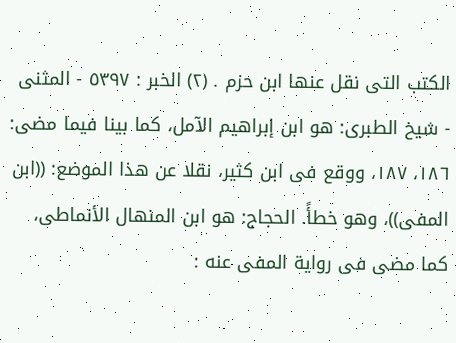الكتب التى نقل عنها ابن حزم . (٢) الخبر : ٥٣٩٧ - المثنى - شيخ الطبرى: هو ابن إبراهيم الآمل، كما بينا فيما مضى: ١٨٦، ١٨٧، ووقع فى ابن كثير، نقلا عن هذا الموضع: ((ابن المفى))، وهو خطأً. الحجاج: هو ابن المنهال الأنماطى، كما مضى فى رواية المفى عنه :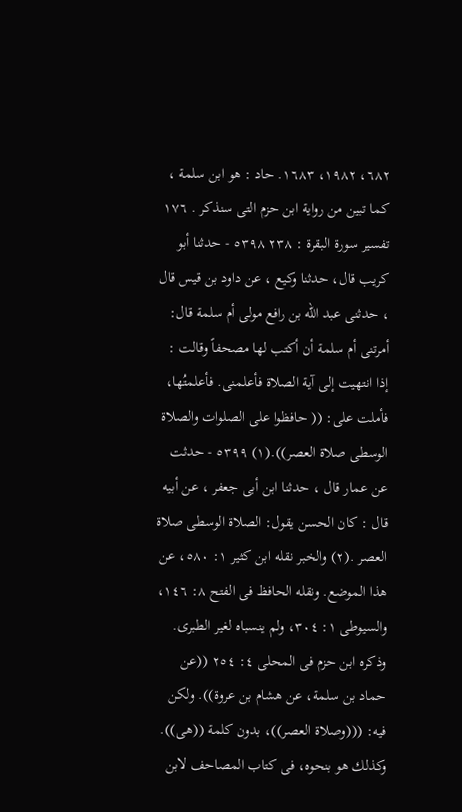٦٨٢، ١٩٨٢، ١٦٨٣. حاد : هو ابن سلمة ، كما تبين من رواية ابن حزم التى سنذكر . ١٧٦ تفسير سورة البقرة : ٢٣٨ ٥٣٩٨ - حدثنا أبو كريب قال، حدثنا وكيع ، عن داود بن قيس قال ، حدثنى عبد الله بن رافع مولى أم سلمة قال: أمرتنى أم سلمة أن أكتب لها مصحفاً وقالت : إذا انتهيت إلى آية الصلاة فأعلمنى. فأعلمتُها، فأملت على: (( حافظوا على الصلوات والصلاة الوسطى صلاة العصر)).(١) ٥٣٩٩ - حدثت عن عمار قال ، حدثنا ابن أبى جعفر ، عن أبيه قال : كان الحسن يقول: الصلاة الوسطى صلاة العصر .(٢) والخبر نقله ابن كثير ١: ٥٨٠، عن هذا الموضع. ونقله الحافظ فى الفتح ٨: ١٤٦، والسيوطى ١: ٣٠٤، ولم ينسباه لغير الطبرى. وذكره ابن حزم فى المحلى ٤: ٢٥٤ ((عن حماد بن سلمة، عن هشام بن عروة)). ولكن فيه: (((وصلاة العصر))، بدون كلمة ((هى)). وكذلك هو بنحوه، فى كتاب المصاحف لابن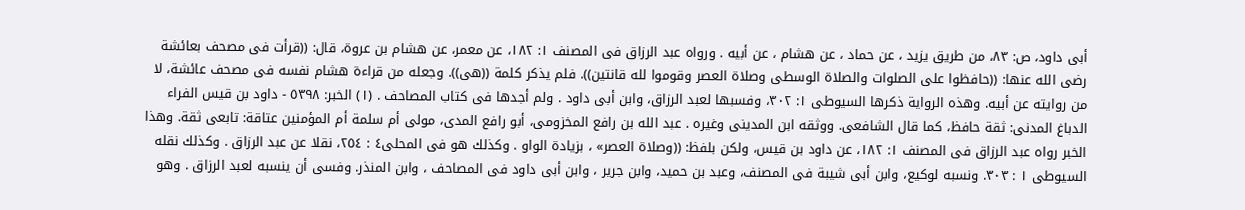أبى داود، ص: ٨٣، من طريق يزيد ، عن حماد ، عن هشام ، عن أبيه . ورواه عبد الرزاق فى المصنف ١: ١٨٢، عن معمر، عن هشام بن عروة، قال: ((قرأت فى مصحف بعائشة رضى الله عنها: ((حافظوا على الصلوات والصلاة الوسطى وصلاة العصر وقوموا لله قانتين)). فلم يذكر كلمة ((هى)). وجعله من قراءة هشام نفسه فى مصحف عائشة، لا من روايته عن أبيه. وهذه الرواية ذكرها السيوطى ١: ٣٠٢، وفسبها لعبد الرزاق، وابن أبى داود . ولم أجدها فى كتاب المصاحف . (١) الخبر: ٥٣٩٨ - داود بن قيس الفراء الدباغ المدنى: ثقة حافظ، كما قال الشافعى. ووثقه ابن المدينى وغيره . عبد الله بن رافع المخزومى، أبو رافع المدى، مولى أم سلمة أم المؤمنين عتاقة: تابعى ثقة. وهذا الخبر رواه عبد الرزاق فى المصنف ١: ١٨٢، عن داود بن قيس، ولكن بلفظ: ((وصلاة العصر» ، بزيادة الواو . وكذلك هو فى المحلى٤ : ٢٥٤، نقلا عن عبد الرزاق . وكذلك نقله السيوطى ١ : ٣٠٣. ونسبه لوكيع، وابن أبى شيبة فى المصنف، وعبد بن حميد، وابن جرير ، وابن أبى داود فى المصاحف ، وابن المنذر. وفسى أن ينسبه لعبد الرزاق . وهو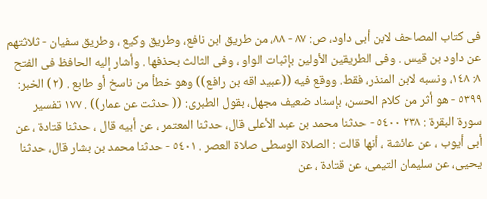فى كتاب المصاحف لابن أبى داود، ص: ٨٧ - ٨٨، من طريق ابن نافع، وطريق وكيع ، وطريق سفيان - ثلاثتهم عن داود بن قيس . وفى الطريقين الأولين بإثبات الواو ، وفى الثالث بحذفها . وأشار إليه الحافظ فى الفتح ٨: ١٤٨، ونسبه لابن المنذر، فقط. ووقع فيه ((عبيد اقه بن رافع)) وهو خطأ من ناسخ أو طابع . (٢) الخبر: ٥٣٩٩ - هو أثر من كلام الحسن، بإسناد ضعيف مجهل، بقول الطبرى: (( حدثت عن عمار)) . ١٧٧ تفسير سورة البقرة : ٢٣٨ ٥٤٠٠ - حدثنا محمد بن عبد الأعلى قال، حدثنا المعتمر ، عن أبيه قال ، حدثنا قتادة ، عن أبى أيوب ، عن عائشة ، أنها قالت : الصلاة الوسطى صلاة العصر . ٥٤٠١ - حدثنا محمد بن بشار قال، حدثنا يحيى، عن سليمان التيمى، عن قتادة ، عن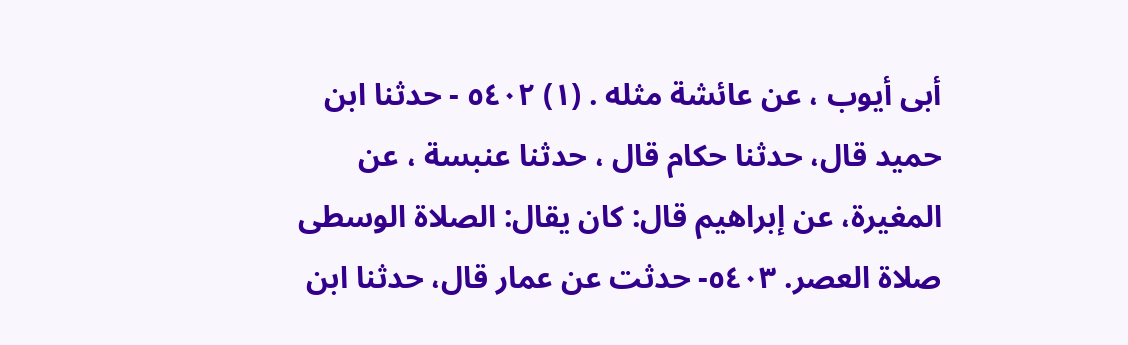أبى أيوب ، عن عائشة مثله . (١) ٥٤٠٢ - حدثنا ابن حميد قال، حدثنا حكام قال ، حدثنا عنبسة ، عن المغيرة، عن إبراهيم قال: كان يقال: الصلاة الوسطى صلاة العصر. ٥٤٠٣- حدثت عن عمار قال، حدثنا ابن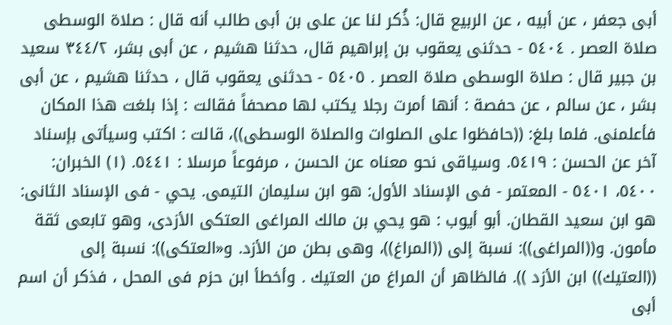أبى جعفر ، عن أبيه ، عن الربيع قال: ذُكر لنا عن على بن أبى طالب أنه قال : صلاة الوسطى صلاة العصر . ٥٤٠٤ - حدثنى يعقوب بن إبراهيم قال، حدثنا هشيم ، عن أبى بشر، ٣٤٤/٢ سعيد بن جبير قال : صلاة الوسطى صلاة العصر . ٥٤٠٥ - حدثنى يعقوب قال ، حدثنا هشيم ، عن أبى بشر ، عن سالم ، عن حفصة : أنها أمرت رجلا يكتب لها مصحفاً فقالت : إذا بلغت هذا المكان فأعلمنى. فلما بلغ: ((حافظوا على الصلوات والصلاة الوسطى))، قالت : اكتب وسيأتى بإسناد آخر عن الحسن : ٥٤١٩. وسياقى نحو معناه عن الحسن ، مرفوعاً مرسلا : ٥٤٤١. (١) الخبران: ٥٤٠٠، ٥٤٠١ - المعتمر - فى الإسناد الأول: هو ابن سليمان التيمى. يحي - فى الإسناد الثانى: هو ابن سعيد القطان. أبو أيوب : هو يحي بن مالك المراغى العتكى الأزدى، وهو تابعى ثقة مأمون. و((المراغى)): نسبة إلى ((المراغ))، وهى بطن من الأزد. و«العتكى)): نسبة إلى ((العتيك)) ابن الأزد )). فالظاهر أن المراغ من العتيك . وأخطأ ابن حزم فى المحل ، فذكر أن اسم أبى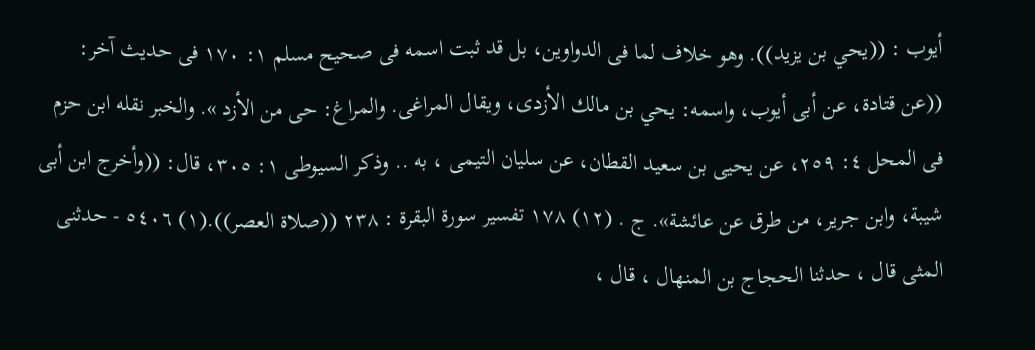أيوب : ((يحي بن يزيد)). وهو خلاف لما فى الدواوين، بل قد ثبت اسمه فى صحيح مسلم ١: ١٧٠ فى حديث آخر: ((عن قتادة، عن أبى أيوب، واسمه: يحي بن مالك الأزدى، ويقال المراغى. والمراغ: حى من الأزد ». والخبر نقله ابن حزم فى المحل ٤: ٢٥٩، عن يحيى بن سعيد القطان، عن سلیان التيمى ، به .. وذكر السيوطى ١: ٣٠٥، قال: ((وأخرج ابن أبى شيبة، وابن جرير، من طرق عن عائشة». ج . (١٢) ١٧٨ تفسير سورة البقرة : ٢٣٨ ((صلاة العصر)).(١) ٥٤٠٦ - حدثنی المثی قال ، حدثنا الحجاج بن المنهال ، قال ،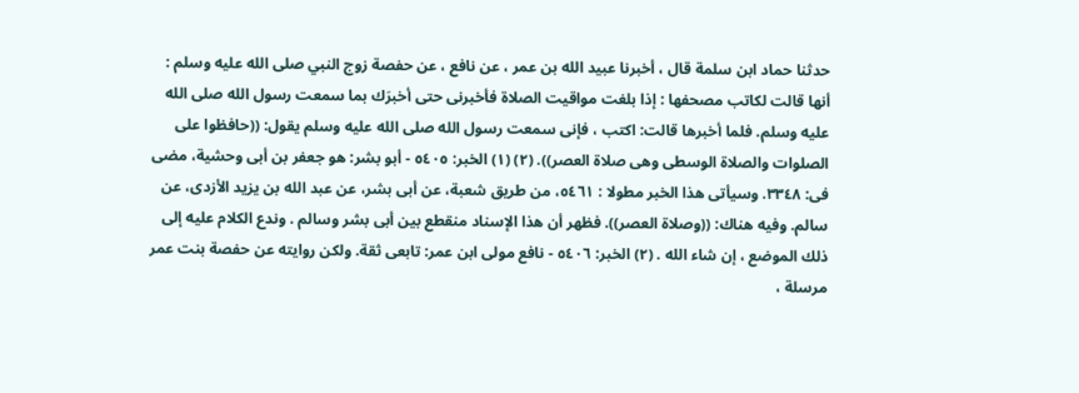حدثنا حماد ابن سلمة قال ، أخبرنا عبيد الله بن عمر ، عن نافع ، عن حفصة زوج النبي صلى الله عليه وسلم : أنها قالت لكاتب مصحفها : إذا بلغت مواقيت الصلاة فأخبرنى حتى أخبرَك بما سمعت رسول الله صلى الله عليه وسلم. فلما أخبرها قالت: اكتب ، فإنى سمعت رسول الله صلى الله عليه وسلم يقول: ((حافظوا على الصلوات والصلاة الوسطى وهى صلاة العصر)). (٢) (١) الخبر: ٥٤٠٥ - أبو بشر: هو جعفر بن أبى وحشية، مضى فى: ٣٣٤٨. وسيأتى هذا الخبر مطولا : ٥٤٦١، من طريق شعبة، عن أبى بشر، عن عبد الله بن يزيد الأزدى، عن سالم. وفيه هناك: ((وصلاة العصر)). فظهر أن هذا الإسناد منقطع بين أبى بشر وسالم . وندع الكلام عليه إلى ذلك الموضع ، إن شاء الله . (٢) الخبر: ٥٤٠٦ - نافع مولى ابن عمر: تابعى ثقة. ولكن روايته عن حفصة بنت عمر مرسلة ،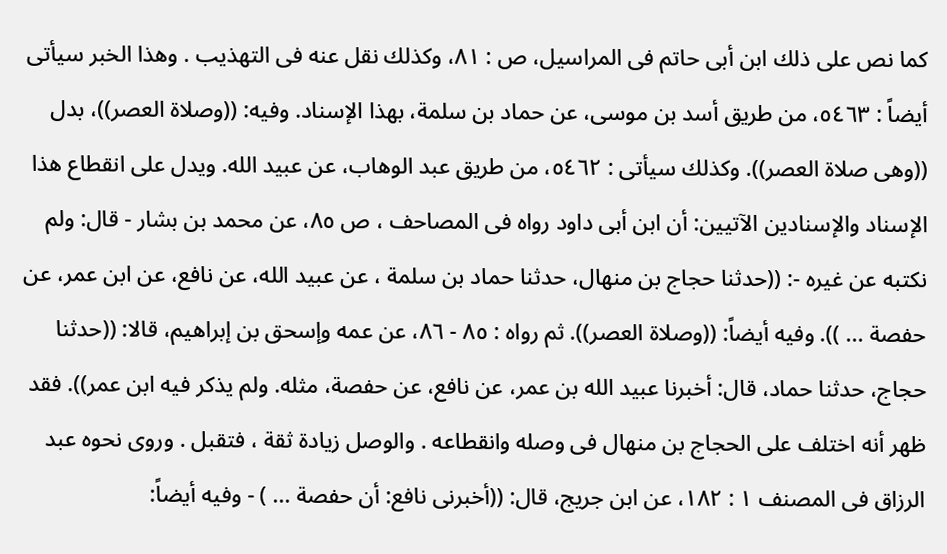كما نص على ذلك ابن أبى حاتم فى المراسيل، ص : ٨١، وكذلك نقل عنه فى التهذيب . وهذا الخبر سيأتى أيضاً : ٥٤٦٣، من طريق أسد بن موسى، عن حماد بن سلمة، بهذا الإسناد. وفيه: ((وصلاة العصر))، بدل ((وهى صلاة العصر)). وكذلك سيأتى : ٥٤٦٢، من طريق عبد الوهاب، عن عبيد الله. ويدل على انقطاع هذا الإسناد والإسنادين الآتيين: أن ابن أبى داود رواه فى المصاحف ، ص ٨٥، عن محمد بن بشار - قال: ولم نكتبه عن غيره -: ((حدثنا حجاج بن منهال، حدثنا حماد بن سلمة ، عن عبيد الله، عن نافع، عن ابن عمر، عن حفصة ... )). وفيه أيضاً: ((وصلاة العصر)). ثم رواه : ٨٥ - ٨٦، عن عمه وإسحق بن إبراهيم، قالا: ((حدثنا حجاج، حدثنا حماد، قال: أخبرنا عبيد الله بن عمر، عن نافع، عن حفصة، مثله. ولم يذكر فيه ابن عمر)). فقد ظهر أنه اختلف على الحجاج بن منهال فى وصله وانقطاعه . والوصل زيادة ثقة ، فتقبل . وروى نحوه عبد الرزاق فى المصنف ١ : ١٨٢، عن ابن جريج، قال: ((أخبرنى نافع: أن حفصة ... ) - وفيه أيضاً: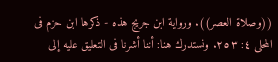((وصلاة العصر)). ورواية ابن جريج هذه - ذكرها ابن حزم فى المحلى ٤: ٢٥٣. ونستدرك هنا: أننا أشرنا فى التعليق عليه إلى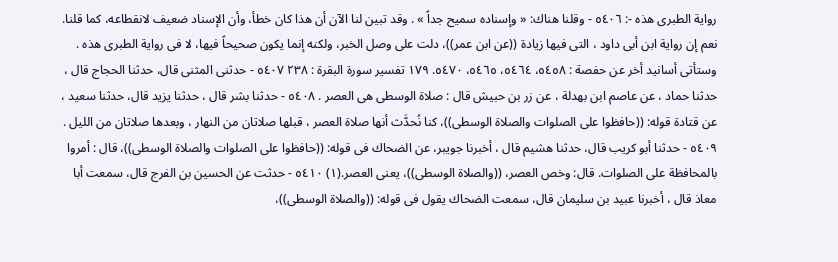رواية الطبرى هذه -: ٥٤٠٦ - وقلنا هناك: « وإسنادہ سمیح جداً » . وقد تبين لنا الآن أن هذا كان خطأ، وأن الإسناد ضعيف لانقطاعه، كما قلنا. نعم إن رواية ابن أبى داود ، التى فيها زيادة ((عن ابن عمر))، دلت على وصل الخبر، ولكنه إنما يكون صحيحاً فيها، لا فى رواية الطبرى هذه . وستأتى أسانيد أخر عن حفصة : ٥٤٥٨، ٥٤٦٤، ٥٤٦٥، ٥٤٧٠. ١٧٩ تفسير سورة البقرة : ٢٣٨ ٥٤٠٧ - حدثنى المثنى قال، حدثنا الحجاج قال ، حدثنا حماد ، عن عاصم ابن بهدلة ، عن زر بن حبيش قال : صلاة الوسطى هى العصر . ٥٤٠٨ - حدثنا بشر قال ، حدثنا يزيد قال، حدثنا سعيد ، عن قتادة قوله: ((حافظوا على الصلوات والصلاة الوسطى))، كنا نُحدَّث أنها صلاة العصر ، قبلها صلاتان من النهار ، وبعدها صلاتان من الليل . ٥٤٠٩ - حدثنا أبو كريب قال، حدثنا هشيم قال ، أخبرنا جويبر، عن الضحاك فى قوله: ((حافظوا على الصلوات والصلاة الوسطى))، قال : أمروا بالمحافظة على الصلوات. قال: وخص العصر، ((والصلاة الوسطى))، يعنى العصر.(١) ٥٤١٠ - حدثت عن الحسين بن الفرج قال، سمعت أبا معاذ قال ، أخبرنا عبيد بن سليمان قال، سمعت الضحاك يقول فى قوله: ((والصلاة الوسطى))،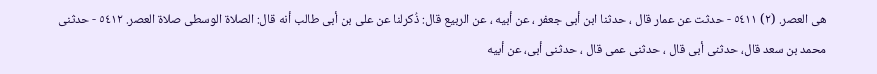هى العصر. (٢) ٥٤١١ - حدثت عن عمار قال ، حدثنا ابن أبى جعفر ، عن أبيه ، عن الربيع قال: ذُكرلنا عن على بن أبى طالب أنه قال: الصلاة الوسطى صلاة العصر. ٥٤١٢ - حدثنى محمد بن سعد قال، حدثنى أبى قال ، حدثنى عمى قال ، حدثنى أبى، عن أبيه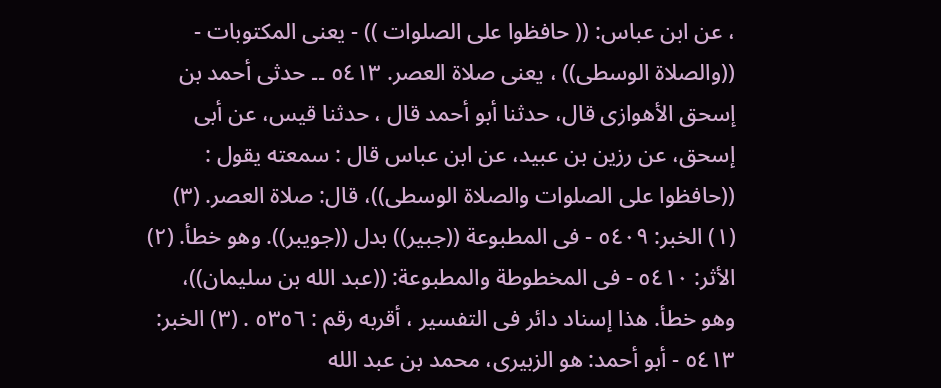، عن ابن عباس: (( حافظوا على الصلوات )) - يعنى المكتوبات - ((والصلاة الوسطى)) ، يعنى صلاة العصر. ٥٤١٣ ۔۔ حدثی أحمد بن إسحق الأهوازی قال، حدثنا أبو أحمد قال ، حدثنا قيس، عن أبى إسحق، عن رزين بن عبيد، عن ابن عباس قال : سمعته يقول : ((حافظوا على الصلوات والصلاة الوسطى))، قال: صلاة العصر. (٣) (١) الخبر: ٥٤٠٩ - فى المطبوعة ((جبير)) بدل ((جويبر)). وهو خطأ. (٢) الأثر: ٥٤١٠ - فى المخطوطة والمطبوعة: ((عبد الله بن سليمان))، وهو خطأ. هذا إسناد دائر فى التفسير ، أقربه رقم : ٥٣٥٦ . (٣) الخبر: ٥٤١٣ - أبو أحمد: هو الزبيرى، محمد بن عبد الله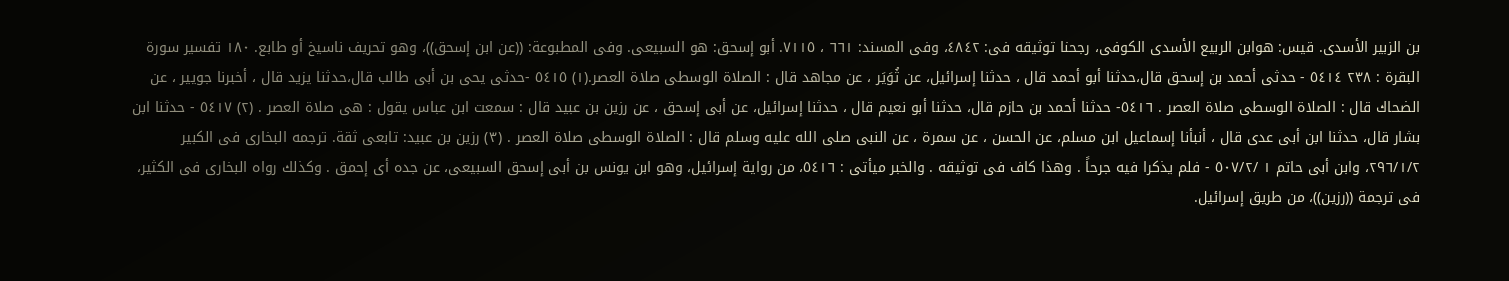بن الزبير الأسدى. قيس: هوابن الربيع الأسدى الكوفى، رجحنا توثيقه فى: ٤٨٤٢، وفى المسند: ٦٦١ ، ٧١١٥. أبو إسحق: هو السبيعى. وفى المطبوعة: ((عن ابن إسحق))، وهو تحريف ناسيخ أو طابع. ١٨٠ تفسير سورة البقرة : ٢٣٨ ٥٤١٤ - حدثی أحمد بن إسحق قال،حدثنا أبو أحمد قال ، حدثنا إسرائيل، عن ثُوَيَر ، عن مجاهد قال : الصلاة الوسطى صلاة العصر.(١) ٥٤١٥ -حدثی یحی بن أبى طالب قال،حدثنا یزید قال ، أخبرنا جوییر ، عن الضحاك قال : الصلاة الوسطى صلاة العصر . ٥٤١٦- حدثنا أحمد بن حازم قال، حدثنا أبو نعيم قال ، حدثنا إسرائيل، عن أبى إسحق ، عن رزين بن عبيد قال : سمعت ابن عباس يقول : هى صلاة العصر . (٢) ٥٤١٧ - حدثنا ابن بشار قال، حدثنا ابن أبى عدى قال ، أنبأنا إسماعيل ابن مسلم، عن الحسن ، عن سمرة ، عن النبى صلى الله عليه وسلم قال : الصلاة الوسطى صلاة العصر . (٣) رزين بن عبيد: تابعى ثقة. ترجمه البخارى فى الكبير ٢٩٦/١/٢، وابن أبى حاتم ١ /٥٠٧/٢ - فلم يذكرا فيه جرحاً . وهذا كاف فى توثيقه . والخبر ميأتى : ٥٤١٦، من رواية إسرائيل، وهو ابن يونس بن أبى إسحق السبيعى، عن جده أی إحمق . وكذلك رواه البخارى فى الكثير، فى ترجمة ((رزين))، من طريق إسرائيل.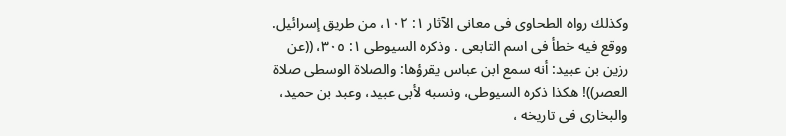وكذلك رواه الطحاوى فى معانى الآثار ١: ١٠٢، من طريق إسرائيل. ووقع فيه خطأ فى اسم التابعى . وذكره السيوطى ١: ٣٠٥، ((عن رزين بن عبيد: أنه سمع ابن عباس يقرؤها: والصلاة الوسطى صلاة العصر))! هكذا ذكره السيوطى، ونسبه لأبى عبيد، وعبد بن حميد، والبخارى فى تاريخه ،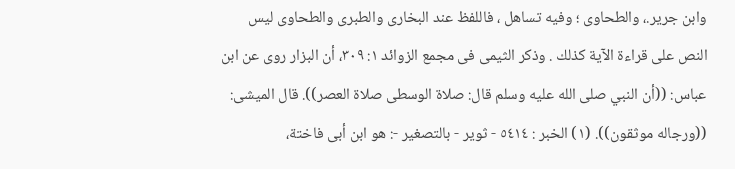وابن جرير.، والطحاوى ؛ وفيه تساهل ، فاللفظ عند البخارى والطبرى والطحاوى ليس النص على قراءة الآية كذلك . وذكر الثيمى فى مجمع الزوائد ١: ٣٠٩، أن البزار روى عن ابن عباس: ((أن النبي صلى الله عليه وسلم قال: صلاة الوسطى صلاة العصر)). قال الميشى: ((ورجاله موثقون)). (١) الخبر : ٥٤١٤ - ثوير - بالتصغير -: هو ابن أبى فاختة،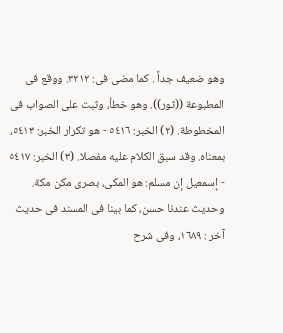وهو ضعيف جداً . كما مضى فى: ٣٢١٢. ووقع فى المطبوعة ((ثور)). وهو خطأ، وثبت على الصواب فى المخطوطة. (٢) الخبر: ٥٤١٦ - هو تكرار الخبر: ٥٤١٣، بمعناه. وقد سبق الكلام عليه مفصلا. (٣) الخبر: ٥٤١٧ - إسمعيل إن مسلم: هو المكى، بصرى مكن مكة. وحديث عندنا حسن، كما بينا فى المسند فى حديث آخر : ١٦٨٩، وفى شرح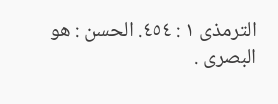الترمذى ١ : ٤٥٤. الحسن : هو البصرى .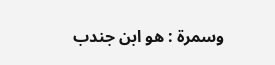وسمرة : هو ابن جندب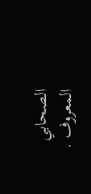الصحابي المعروف .